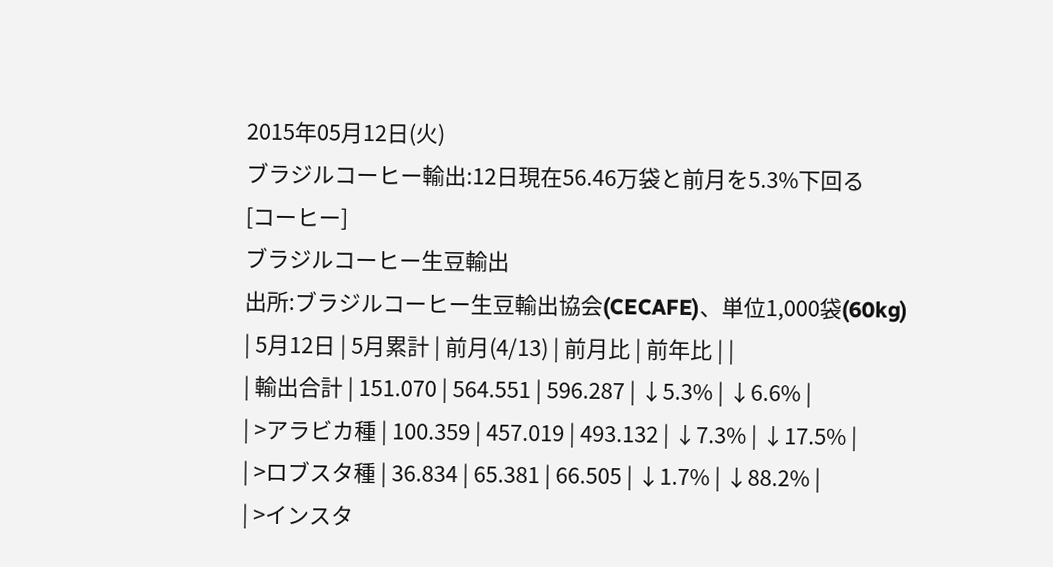2015年05月12日(火)
ブラジルコーヒー輸出:12日現在56.46万袋と前月を5.3%下回る
[コーヒー]
ブラジルコーヒー生豆輸出
出所:ブラジルコーヒー生豆輸出協会(CECAFE)、単位1,000袋(60kg)
| 5月12日 | 5月累計 | 前月(4/13) | 前月比 | 前年比 | |
| 輸出合計 | 151.070 | 564.551 | 596.287 | ↓5.3% | ↓6.6% |
| >アラビカ種 | 100.359 | 457.019 | 493.132 | ↓7.3% | ↓17.5% |
| >ロブスタ種 | 36.834 | 65.381 | 66.505 | ↓1.7% | ↓88.2% |
| >インスタ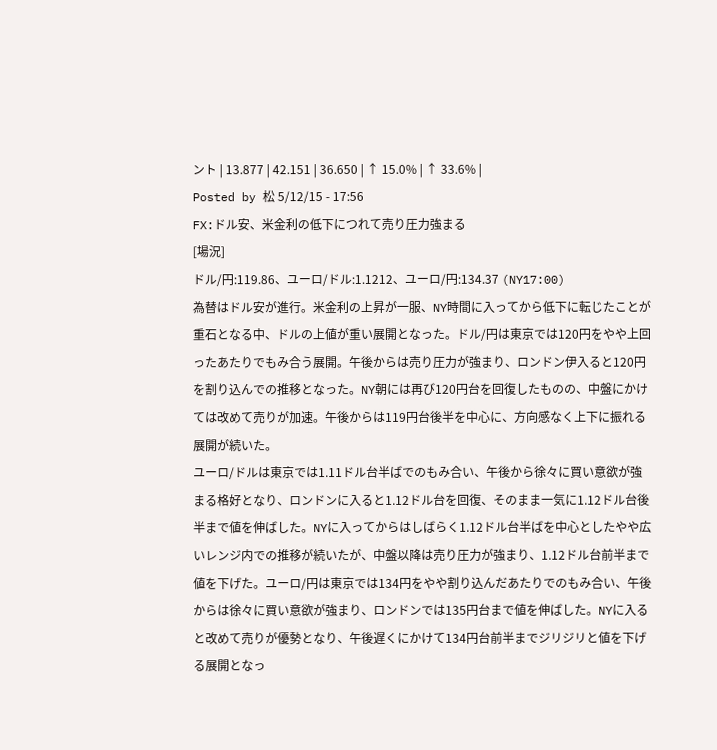ント | 13.877 | 42.151 | 36.650 | ↑ 15.0% | ↑ 33.6% |
Posted by 松 5/12/15 - 17:56
FX:ドル安、米金利の低下につれて売り圧力強まる
[場況]
ドル/円:119.86、ユーロ/ドル:1.1212、ユーロ/円:134.37 (NY17:00)
為替はドル安が進行。米金利の上昇が一服、NY時間に入ってから低下に転じたことが重石となる中、ドルの上値が重い展開となった。ドル/円は東京では120円をやや上回ったあたりでもみ合う展開。午後からは売り圧力が強まり、ロンドン伊入ると120円を割り込んでの推移となった。NY朝には再び120円台を回復したものの、中盤にかけては改めて売りが加速。午後からは119円台後半を中心に、方向感なく上下に振れる展開が続いた。
ユーロ/ドルは東京では1.11ドル台半ばでのもみ合い、午後から徐々に買い意欲が強まる格好となり、ロンドンに入ると1.12ドル台を回復、そのまま一気に1.12ドル台後半まで値を伸ばした。NYに入ってからはしばらく1.12ドル台半ばを中心としたやや広いレンジ内での推移が続いたが、中盤以降は売り圧力が強まり、1.12ドル台前半まで値を下げた。ユーロ/円は東京では134円をやや割り込んだあたりでのもみ合い、午後からは徐々に買い意欲が強まり、ロンドンでは135円台まで値を伸ばした。NYに入ると改めて売りが優勢となり、午後遅くにかけて134円台前半までジリジリと値を下げる展開となっ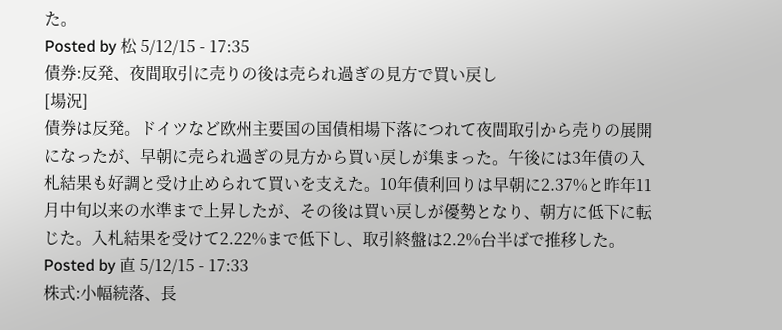た。
Posted by 松 5/12/15 - 17:35
債券:反発、夜間取引に売りの後は売られ過ぎの見方で買い戻し
[場況]
債券は反発。ドイツなど欧州主要国の国債相場下落につれて夜間取引から売りの展開になったが、早朝に売られ過ぎの見方から買い戻しが集まった。午後には3年債の入札結果も好調と受け止められて買いを支えた。10年債利回りは早朝に2.37%と昨年11月中旬以来の水準まで上昇したが、その後は買い戻しが優勢となり、朝方に低下に転じた。入札結果を受けて2.22%まで低下し、取引終盤は2.2%台半ばで推移した。
Posted by 直 5/12/15 - 17:33
株式:小幅続落、長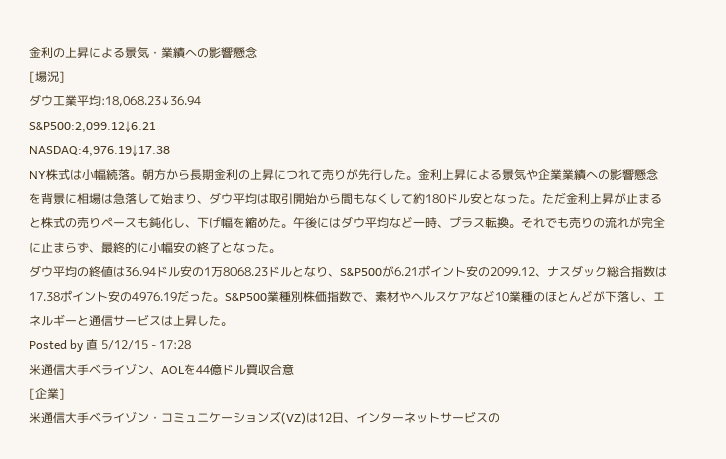金利の上昇による景気・業績への影響懸念
[場況]
ダウ工業平均:18,068.23↓36.94
S&P500:2,099.12↓6.21
NASDAQ:4,976.19↓17.38
NY株式は小幅続落。朝方から長期金利の上昇につれて売りが先行した。金利上昇による景気や企業業績への影響懸念を背景に相場は急落して始まり、ダウ平均は取引開始から間もなくして約180ドル安となった。ただ金利上昇が止まると株式の売りペースも鈍化し、下げ幅を縮めた。午後にはダウ平均など一時、プラス転換。それでも売りの流れが完全に止まらず、最終的に小幅安の終了となった。
ダウ平均の終値は36.94ドル安の1万8068.23ドルとなり、S&P500が6.21ポイント安の2099.12、ナスダック総合指数は17.38ポイント安の4976.19だった。S&P500業種別株価指数で、素材やヘルスケアなど10業種のほとんどが下落し、エネルギーと通信サービスは上昇した。
Posted by 直 5/12/15 - 17:28
米通信大手ベライゾン、AOLを44億ドル買収合意
[企業]
米通信大手ベライゾン・コミュニケーションズ(VZ)は12日、インターネットサービスの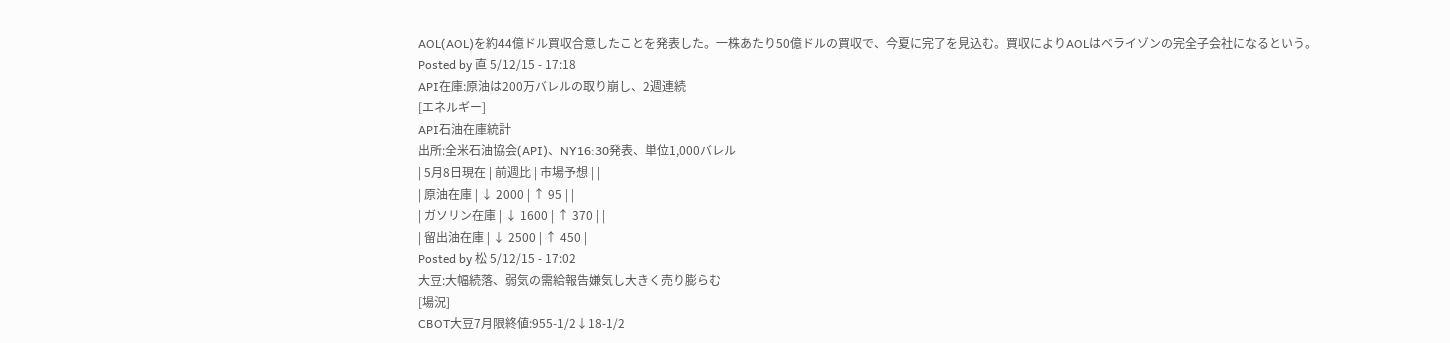AOL(AOL)を約44億ドル買収合意したことを発表した。一株あたり50億ドルの買収で、今夏に完了を見込む。買収によりAOLはベライゾンの完全子会社になるという。
Posted by 直 5/12/15 - 17:18
API在庫:原油は200万バレルの取り崩し、2週連続
[エネルギー]
API石油在庫統計
出所:全米石油協会(API)、NY16:30発表、単位1,000バレル
| 5月8日現在 | 前週比 | 市場予想 | |
| 原油在庫 | ↓ 2000 | ↑ 95 | |
| ガソリン在庫 | ↓ 1600 | ↑ 370 | |
| 留出油在庫 | ↓ 2500 | ↑ 450 |
Posted by 松 5/12/15 - 17:02
大豆:大幅続落、弱気の需給報告嫌気し大きく売り膨らむ
[場況]
CBOT大豆7月限終値:955-1/2↓18-1/2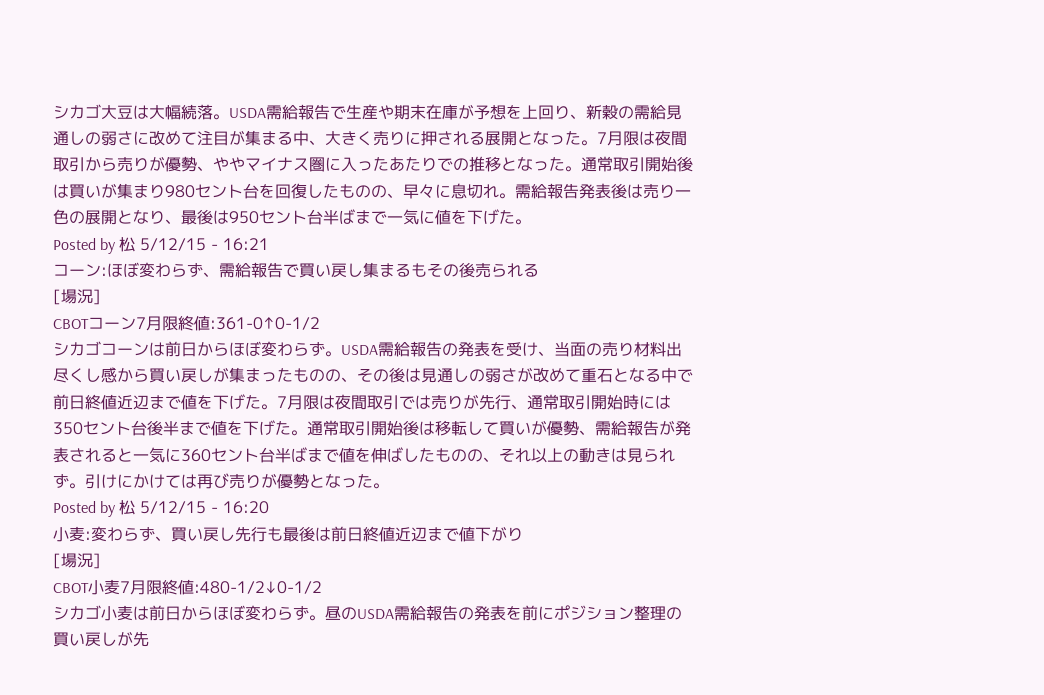シカゴ大豆は大幅続落。USDA需給報告で生産や期末在庫が予想を上回り、新穀の需給見通しの弱さに改めて注目が集まる中、大きく売りに押される展開となった。7月限は夜間取引から売りが優勢、ややマイナス圏に入ったあたりでの推移となった。通常取引開始後は買いが集まり980セント台を回復したものの、早々に息切れ。需給報告発表後は売り一色の展開となり、最後は950セント台半ばまで一気に値を下げた。
Posted by 松 5/12/15 - 16:21
コーン:ほぼ変わらず、需給報告で買い戻し集まるもその後売られる
[場況]
CBOTコーン7月限終値:361-0↑0-1/2
シカゴコーンは前日からほぼ変わらず。USDA需給報告の発表を受け、当面の売り材料出尽くし感から買い戻しが集まったものの、その後は見通しの弱さが改めて重石となる中で前日終値近辺まで値を下げた。7月限は夜間取引では売りが先行、通常取引開始時には350セント台後半まで値を下げた。通常取引開始後は移転して買いが優勢、需給報告が発表されると一気に360セント台半ばまで値を伸ばしたものの、それ以上の動きは見られず。引けにかけては再び売りが優勢となった。
Posted by 松 5/12/15 - 16:20
小麦:変わらず、買い戻し先行も最後は前日終値近辺まで値下がり
[場況]
CBOT小麦7月限終値:480-1/2↓0-1/2
シカゴ小麦は前日からほぼ変わらず。昼のUSDA需給報告の発表を前にポジション整理の買い戻しが先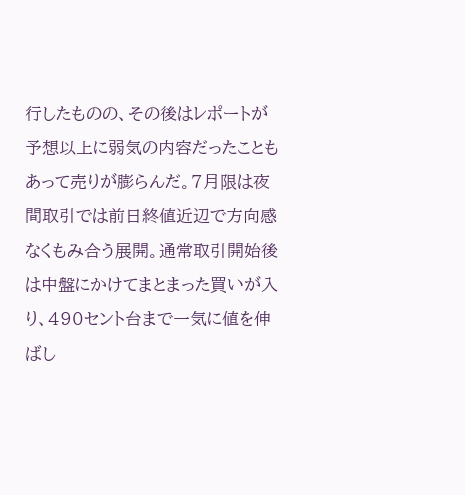行したものの、その後はレポートが予想以上に弱気の内容だったこともあって売りが膨らんだ。7月限は夜間取引では前日終値近辺で方向感なくもみ合う展開。通常取引開始後は中盤にかけてまとまった買いが入り、490セント台まで一気に値を伸ばし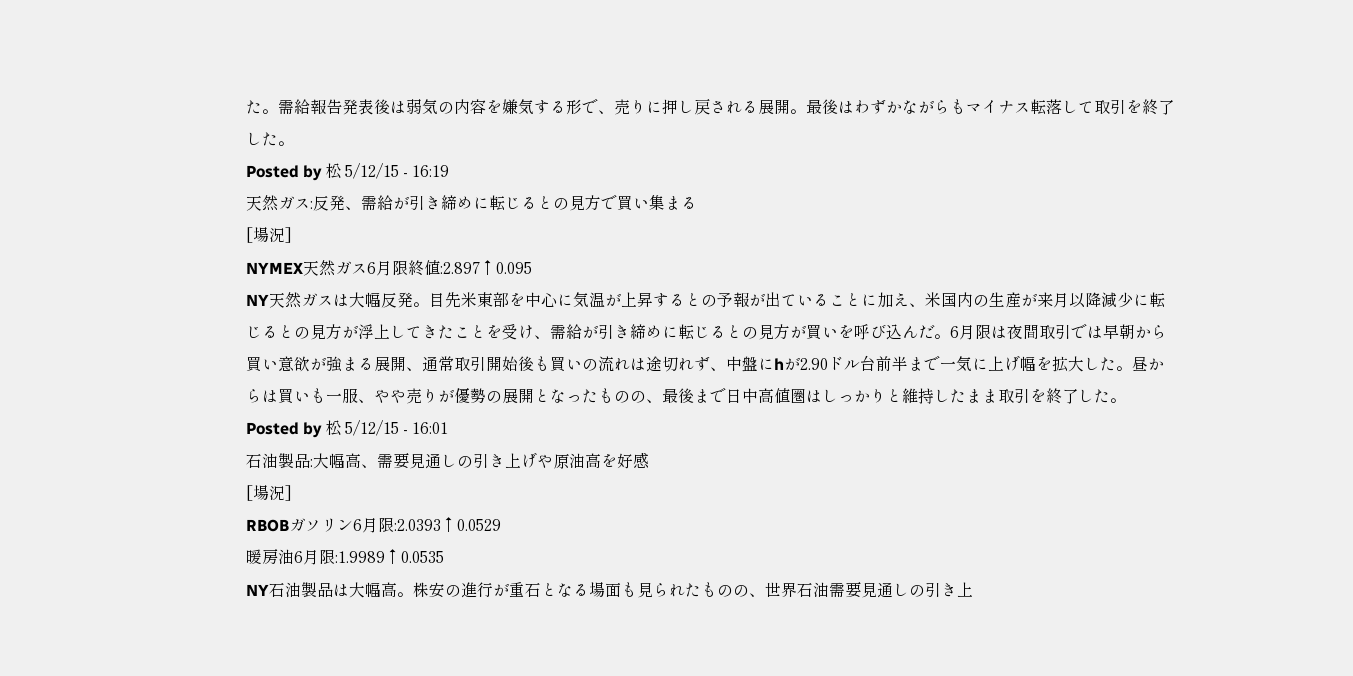た。需給報告発表後は弱気の内容を嫌気する形で、売りに押し戻される展開。最後はわずかながらもマイナス転落して取引を終了した。
Posted by 松 5/12/15 - 16:19
天然ガス:反発、需給が引き締めに転じるとの見方で買い集まる
[場況]
NYMEX天然ガス6月限終値:2.897↑0.095
NY天然ガスは大幅反発。目先米東部を中心に気温が上昇するとの予報が出ていることに加え、米国内の生産が来月以降減少に転じるとの見方が浮上してきたことを受け、需給が引き締めに転じるとの見方が買いを呼び込んだ。6月限は夜間取引では早朝から買い意欲が強まる展開、通常取引開始後も買いの流れは途切れず、中盤にhが2.90ドル台前半まで一気に上げ幅を拡大した。昼からは買いも一服、やや売りが優勢の展開となったものの、最後まで日中高値圏はしっかりと維持したまま取引を終了した。
Posted by 松 5/12/15 - 16:01
石油製品:大幅高、需要見通しの引き上げや原油高を好感
[場況]
RBOBガソリン6月限:2.0393↑0.0529
暖房油6月限:1.9989↑0.0535
NY石油製品は大幅高。株安の進行が重石となる場面も見られたものの、世界石油需要見通しの引き上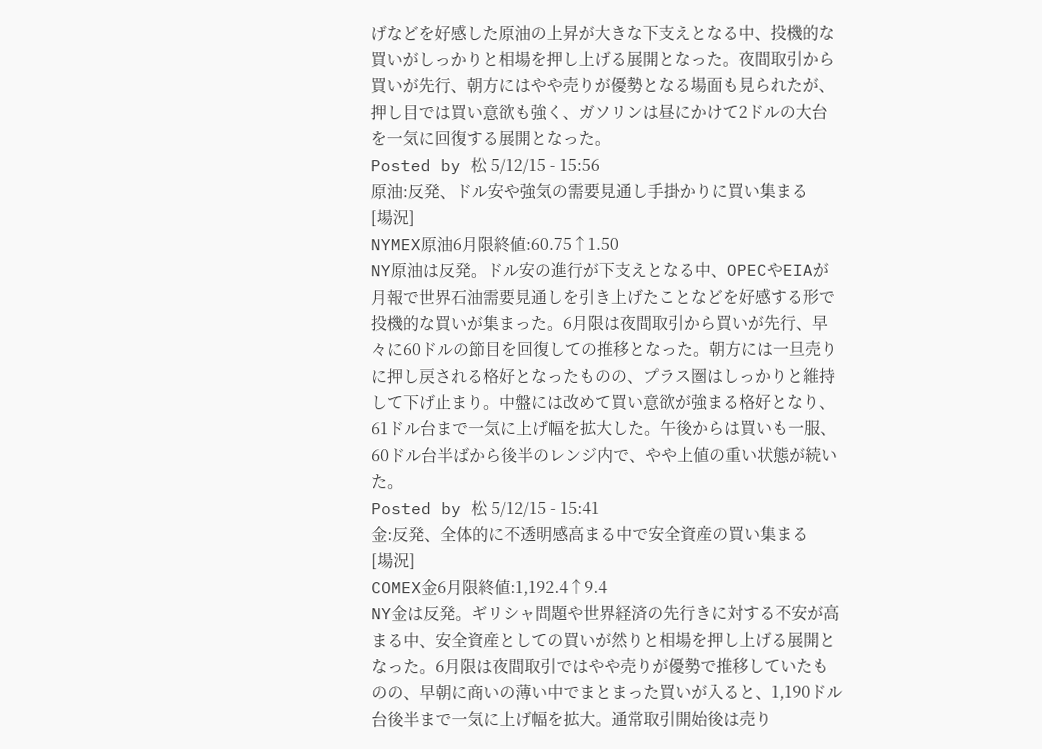げなどを好感した原油の上昇が大きな下支えとなる中、投機的な買いがしっかりと相場を押し上げる展開となった。夜間取引から買いが先行、朝方にはやや売りが優勢となる場面も見られたが、押し目では買い意欲も強く、ガソリンは昼にかけて2ドルの大台を一気に回復する展開となった。
Posted by 松 5/12/15 - 15:56
原油:反発、ドル安や強気の需要見通し手掛かりに買い集まる
[場況]
NYMEX原油6月限終値:60.75↑1.50
NY原油は反発。ドル安の進行が下支えとなる中、OPECやEIAが月報で世界石油需要見通しを引き上げたことなどを好感する形で投機的な買いが集まった。6月限は夜間取引から買いが先行、早々に60ドルの節目を回復しての推移となった。朝方には一旦売りに押し戻される格好となったものの、プラス圏はしっかりと維持して下げ止まり。中盤には改めて買い意欲が強まる格好となり、61ドル台まで一気に上げ幅を拡大した。午後からは買いも一服、60ドル台半ばから後半のレンジ内で、やや上値の重い状態が続いた。
Posted by 松 5/12/15 - 15:41
金:反発、全体的に不透明感高まる中で安全資産の買い集まる
[場況]
COMEX金6月限終値:1,192.4↑9.4
NY金は反発。ギリシャ問題や世界経済の先行きに対する不安が高まる中、安全資産としての買いが然りと相場を押し上げる展開となった。6月限は夜間取引ではやや売りが優勢で推移していたものの、早朝に商いの薄い中でまとまった買いが入ると、1,190ドル台後半まで一気に上げ幅を拡大。通常取引開始後は売り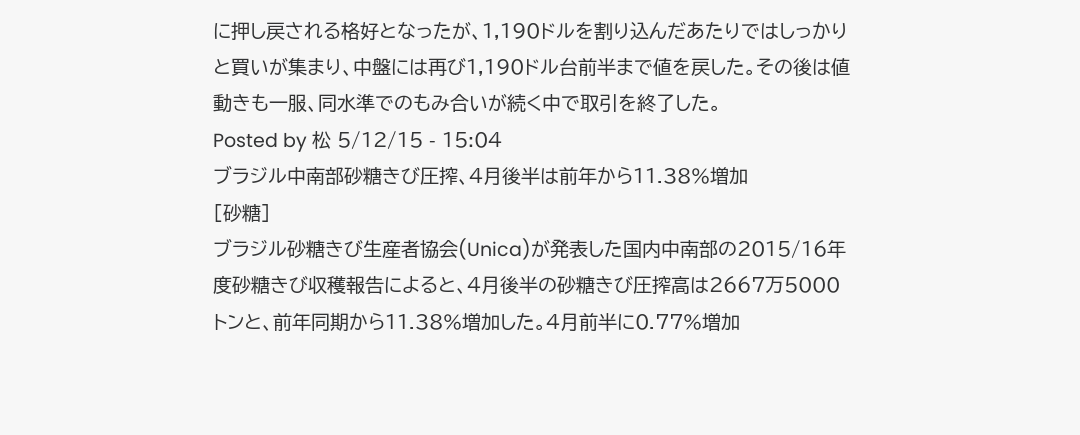に押し戻される格好となったが、1,190ドルを割り込んだあたりではしっかりと買いが集まり、中盤には再び1,190ドル台前半まで値を戻した。その後は値動きも一服、同水準でのもみ合いが続く中で取引を終了した。
Posted by 松 5/12/15 - 15:04
ブラジル中南部砂糖きび圧搾、4月後半は前年から11.38%増加
[砂糖]
ブラジル砂糖きび生産者協会(Unica)が発表した国内中南部の2015/16年度砂糖きび収穫報告によると、4月後半の砂糖きび圧搾高は2667万5000トンと、前年同期から11.38%増加した。4月前半に0.77%増加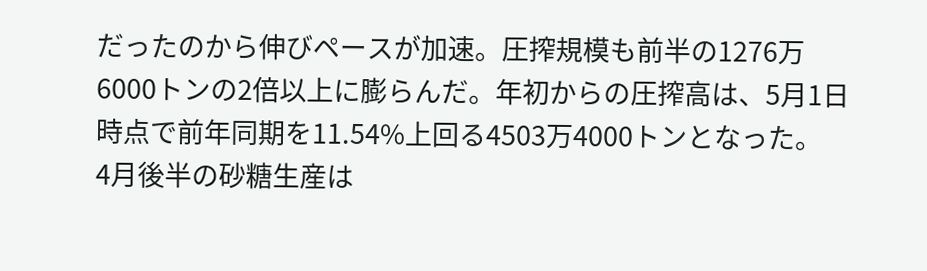だったのから伸びペースが加速。圧搾規模も前半の1276万6000トンの2倍以上に膨らんだ。年初からの圧搾高は、5月1日時点で前年同期を11.54%上回る4503万4000トンとなった。
4月後半の砂糖生産は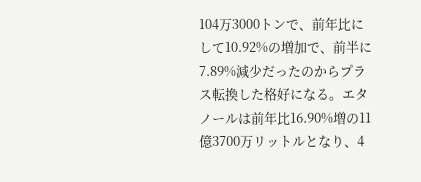104万3000トンで、前年比にして10.92%の増加で、前半に7.89%減少だったのからプラス転換した格好になる。エタノールは前年比16.90%増の11億3700万リットルとなり、4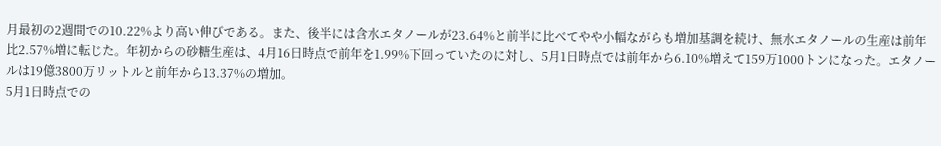月最初の2週間での10.22%より高い伸びである。また、後半には含水エタノールが23.64%と前半に比べてやや小幅ながらも増加基調を続け、無水エタノールの生産は前年比2.57%増に転じた。年初からの砂糖生産は、4月16日時点で前年を1.99%下回っていたのに対し、5月1日時点では前年から6.10%増えて159万1000トンになった。エタノールは19億3800万リットルと前年から13.37%の増加。
5月1日時点での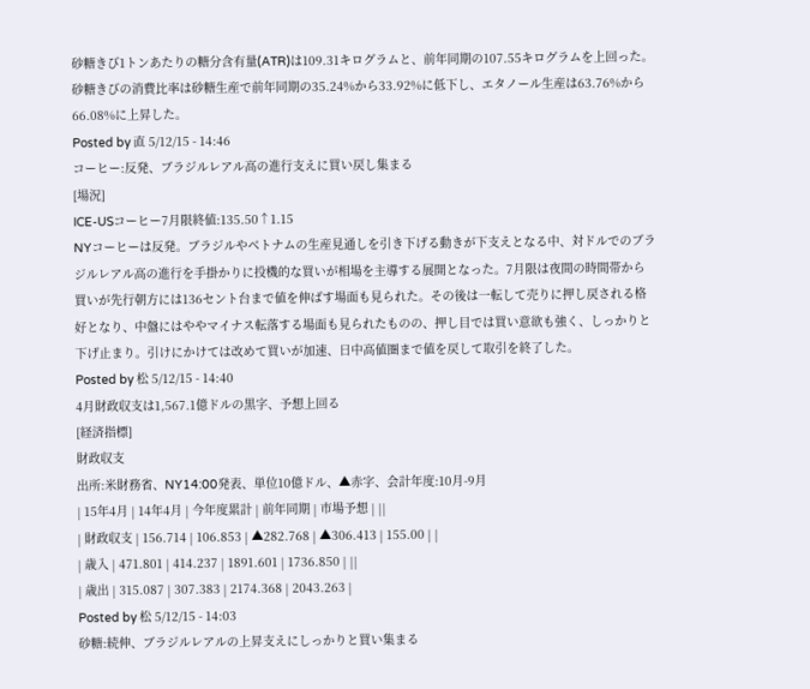砂糖きび1トンあたりの糖分含有量(ATR)は109.31キログラムと、前年同期の107.55キログラムを上回った。砂糖きびの消費比率は砂糖生産で前年同期の35.24%から33.92%に低下し、エタノール生産は63.76%から66.08%に上昇した。
Posted by 直 5/12/15 - 14:46
コーヒー:反発、ブラジルレアル高の進行支えに買い戻し集まる
[場況]
ICE-USコーヒー7月限終値:135.50↑1.15
NYコーヒーは反発。ブラジルやベトナムの生産見通しを引き下げる動きが下支えとなる中、対ドルでのブラジルレアル高の進行を手掛かりに投機的な買いが相場を主導する展開となった。7月限は夜間の時間帯から買いが先行朝方には136セント台まで値を伸ばす場面も見られた。その後は一転して売りに押し戻される格好となり、中盤にはややマイナス転落する場面も見られたものの、押し目では買い意欲も強く、しっかりと下げ止まり。引けにかけては改めて買いが加速、日中高値圏まで値を戻して取引を終了した。
Posted by 松 5/12/15 - 14:40
4月財政収支は1,567.1億ドルの黒字、予想上回る
[経済指標]
財政収支
出所:米財務省、NY14:00発表、単位10億ドル、▲赤字、会計年度:10月-9月
| 15年4月 | 14年4月 | 今年度累計 | 前年同期 | 市場予想 | ||
| 財政収支 | 156.714 | 106.853 | ▲282.768 | ▲306.413 | 155.00 | |
| 歳入 | 471.801 | 414.237 | 1891.601 | 1736.850 | ||
| 歳出 | 315.087 | 307.383 | 2174.368 | 2043.263 |
Posted by 松 5/12/15 - 14:03
砂糖:続伸、ブラジルレアルの上昇支えにしっかりと買い集まる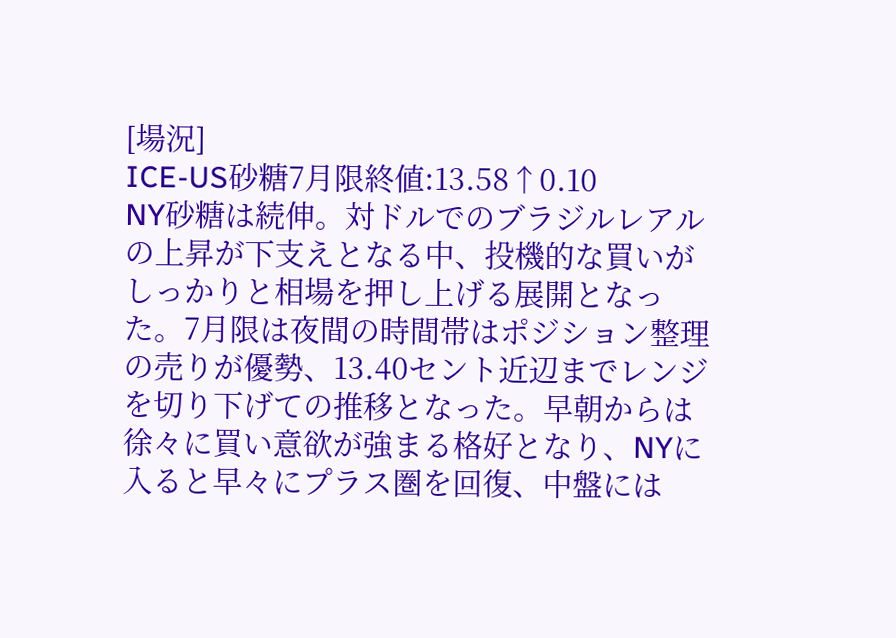[場況]
ICE-US砂糖7月限終値:13.58↑0.10
NY砂糖は続伸。対ドルでのブラジルレアルの上昇が下支えとなる中、投機的な買いがしっかりと相場を押し上げる展開となった。7月限は夜間の時間帯はポジション整理の売りが優勢、13.40セント近辺までレンジを切り下げての推移となった。早朝からは徐々に買い意欲が強まる格好となり、NYに入ると早々にプラス圏を回復、中盤には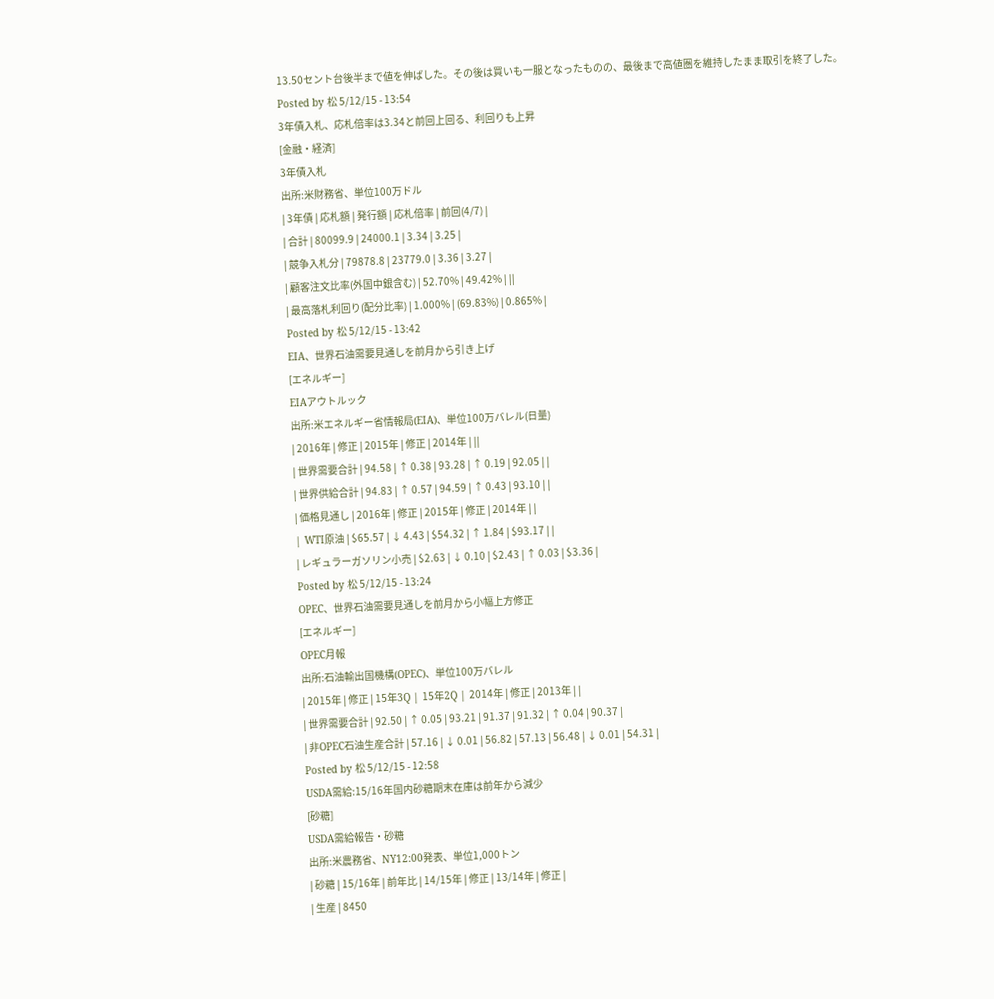13.50セント台後半まで値を伸ばした。その後は買いも一服となったものの、最後まで高値圏を維持したまま取引を終了した。
Posted by 松 5/12/15 - 13:54
3年債入札、応札倍率は3.34と前回上回る、利回りも上昇
[金融・経済]
3年債入札
出所:米財務省、単位100万ドル
| 3年債 | 応札額 | 発行額 | 応札倍率 | 前回(4/7) |
| 合計 | 80099.9 | 24000.1 | 3.34 | 3.25 |
| 競争入札分 | 79878.8 | 23779.0 | 3.36 | 3.27 |
| 顧客注文比率(外国中銀含む) | 52.70% | 49.42% | ||
| 最高落札利回り(配分比率) | 1.000% | (69.83%) | 0.865% |
Posted by 松 5/12/15 - 13:42
EIA、世界石油需要見通しを前月から引き上げ
[エネルギー]
EIAアウトルック
出所:米エネルギー省情報局(EIA)、単位100万バレル(日量)
| 2016年 | 修正 | 2015年 | 修正 | 2014年 | ||
| 世界需要合計 | 94.58 | ↑ 0.38 | 93.28 | ↑ 0.19 | 92.05 | |
| 世界供給合計 | 94.83 | ↑ 0.57 | 94.59 | ↑ 0.43 | 93.10 | |
| 価格見通し | 2016年 | 修正 | 2015年 | 修正 | 2014年 | |
| WTI原油 | $65.57 | ↓ 4.43 | $54.32 | ↑ 1.84 | $93.17 | |
| レギュラーガソリン小売 | $2.63 | ↓ 0.10 | $2.43 | ↑ 0.03 | $3.36 |
Posted by 松 5/12/15 - 13:24
OPEC、世界石油需要見通しを前月から小幅上方修正
[エネルギー]
OPEC月報
出所:石油輸出国機構(OPEC)、単位100万バレル
| 2015年 | 修正 | 15年3Q | 15年2Q | 2014年 | 修正 | 2013年 | |
| 世界需要合計 | 92.50 | ↑ 0.05 | 93.21 | 91.37 | 91.32 | ↑ 0.04 | 90.37 |
| 非OPEC石油生産合計 | 57.16 | ↓ 0.01 | 56.82 | 57.13 | 56.48 | ↓ 0.01 | 54.31 |
Posted by 松 5/12/15 - 12:58
USDA需給:15/16年国内砂糖期末在庫は前年から減少
[砂糖]
USDA需給報告・砂糖
出所:米農務省、NY12:00発表、単位1,000トン
| 砂糖 | 15/16年 | 前年比 | 14/15年 | 修正 | 13/14年 | 修正 |
| 生産 | 8450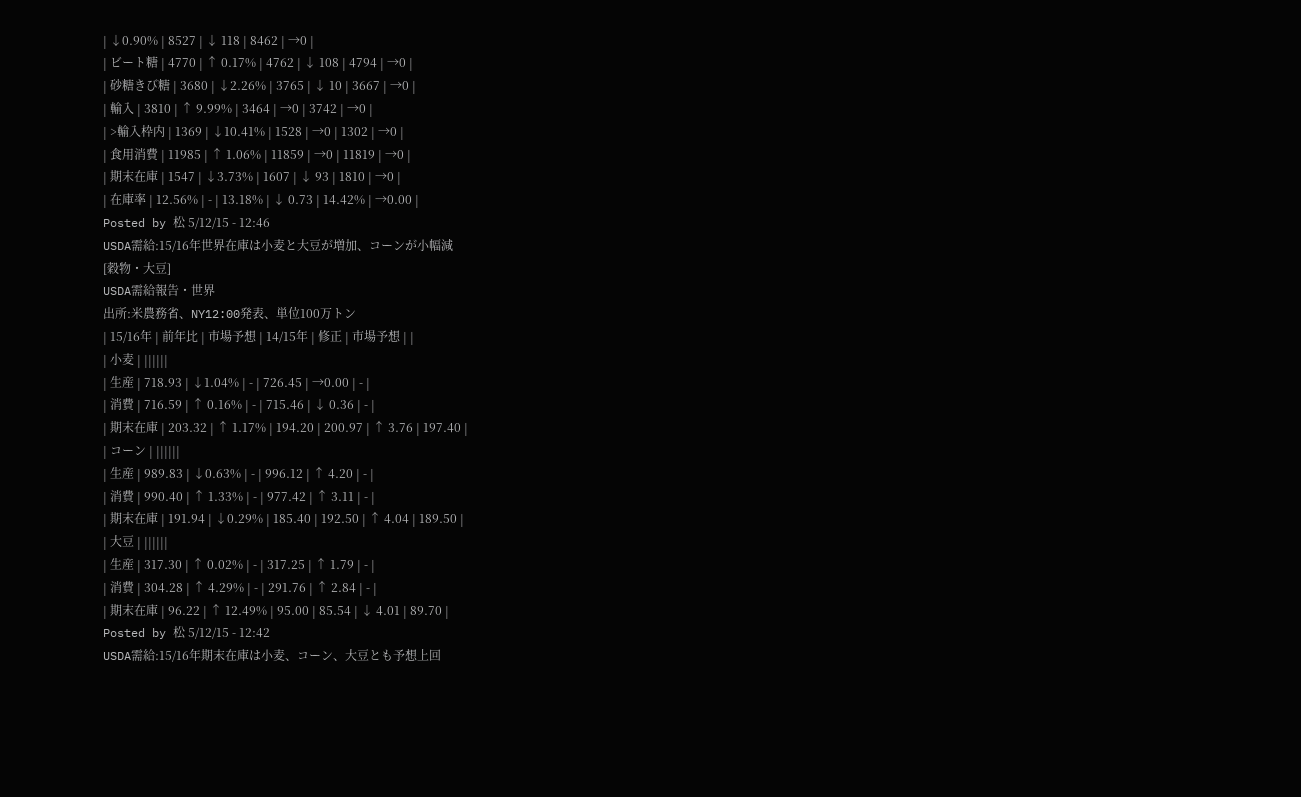| ↓0.90% | 8527 | ↓ 118 | 8462 | →0 |
| ビート糖 | 4770 | ↑ 0.17% | 4762 | ↓ 108 | 4794 | →0 |
| 砂糖きび糖 | 3680 | ↓2.26% | 3765 | ↓ 10 | 3667 | →0 |
| 輸入 | 3810 | ↑ 9.99% | 3464 | →0 | 3742 | →0 |
| >輸入枠内 | 1369 | ↓10.41% | 1528 | →0 | 1302 | →0 |
| 食用消費 | 11985 | ↑ 1.06% | 11859 | →0 | 11819 | →0 |
| 期末在庫 | 1547 | ↓3.73% | 1607 | ↓ 93 | 1810 | →0 |
| 在庫率 | 12.56% | - | 13.18% | ↓ 0.73 | 14.42% | →0.00 |
Posted by 松 5/12/15 - 12:46
USDA需給:15/16年世界在庫は小麦と大豆が増加、コーンが小幅減
[穀物・大豆]
USDA需給報告・世界
出所:米農務省、NY12:00発表、単位100万トン
| 15/16年 | 前年比 | 市場予想 | 14/15年 | 修正 | 市場予想 | |
| 小麦 | ||||||
| 生産 | 718.93 | ↓1.04% | - | 726.45 | →0.00 | - |
| 消費 | 716.59 | ↑ 0.16% | - | 715.46 | ↓ 0.36 | - |
| 期末在庫 | 203.32 | ↑ 1.17% | 194.20 | 200.97 | ↑ 3.76 | 197.40 |
| コーン | ||||||
| 生産 | 989.83 | ↓0.63% | - | 996.12 | ↑ 4.20 | - |
| 消費 | 990.40 | ↑ 1.33% | - | 977.42 | ↑ 3.11 | - |
| 期末在庫 | 191.94 | ↓0.29% | 185.40 | 192.50 | ↑ 4.04 | 189.50 |
| 大豆 | ||||||
| 生産 | 317.30 | ↑ 0.02% | - | 317.25 | ↑ 1.79 | - |
| 消費 | 304.28 | ↑ 4.29% | - | 291.76 | ↑ 2.84 | - |
| 期末在庫 | 96.22 | ↑ 12.49% | 95.00 | 85.54 | ↓ 4.01 | 89.70 |
Posted by 松 5/12/15 - 12:42
USDA需給:15/16年期末在庫は小麦、コーン、大豆とも予想上回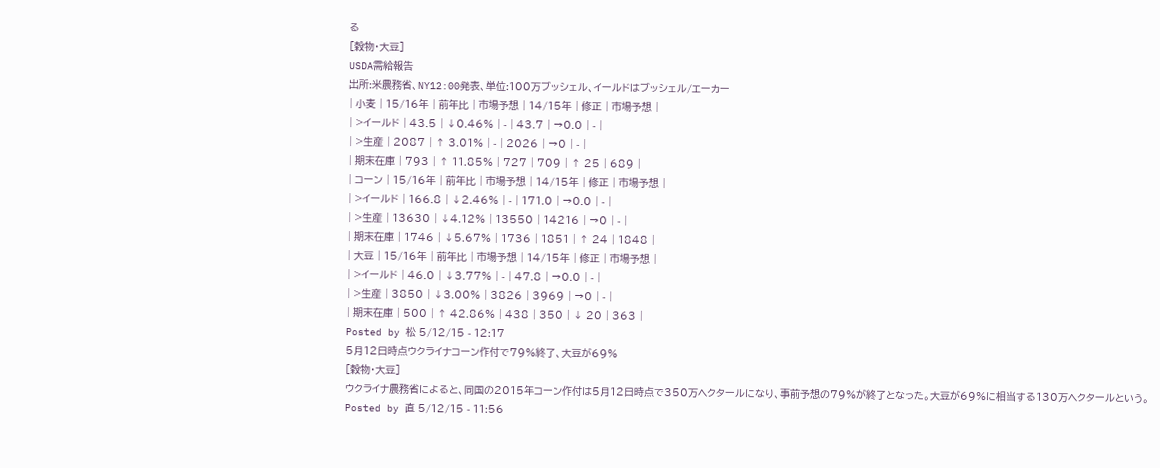る
[穀物・大豆]
USDA需給報告
出所:米農務省、NY12:00発表、単位:100万ブッシェル、イールドはブッシェル/エーカー
| 小麦 | 15/16年 | 前年比 | 市場予想 | 14/15年 | 修正 | 市場予想 |
| >イールド | 43.5 | ↓0.46% | - | 43.7 | →0.0 | - |
| >生産 | 2087 | ↑ 3.01% | - | 2026 | →0 | - |
| 期末在庫 | 793 | ↑ 11.85% | 727 | 709 | ↑ 25 | 689 |
| コーン | 15/16年 | 前年比 | 市場予想 | 14/15年 | 修正 | 市場予想 |
| >イールド | 166.8 | ↓2.46% | - | 171.0 | →0.0 | - |
| >生産 | 13630 | ↓4.12% | 13550 | 14216 | →0 | - |
| 期末在庫 | 1746 | ↓5.67% | 1736 | 1851 | ↑ 24 | 1848 |
| 大豆 | 15/16年 | 前年比 | 市場予想 | 14/15年 | 修正 | 市場予想 |
| >イールド | 46.0 | ↓3.77% | - | 47.8 | →0.0 | - |
| >生産 | 3850 | ↓3.00% | 3826 | 3969 | →0 | - |
| 期末在庫 | 500 | ↑ 42.86% | 438 | 350 | ↓ 20 | 363 |
Posted by 松 5/12/15 - 12:17
5月12日時点ウクライナコーン作付で79%終了、大豆が69%
[穀物・大豆]
ウクライナ農務省によると、同国の2015年コーン作付は5月12日時点で350万ヘクタールになり、事前予想の79%が終了となった。大豆が69%に相当する130万ヘクタールという。
Posted by 直 5/12/15 - 11:56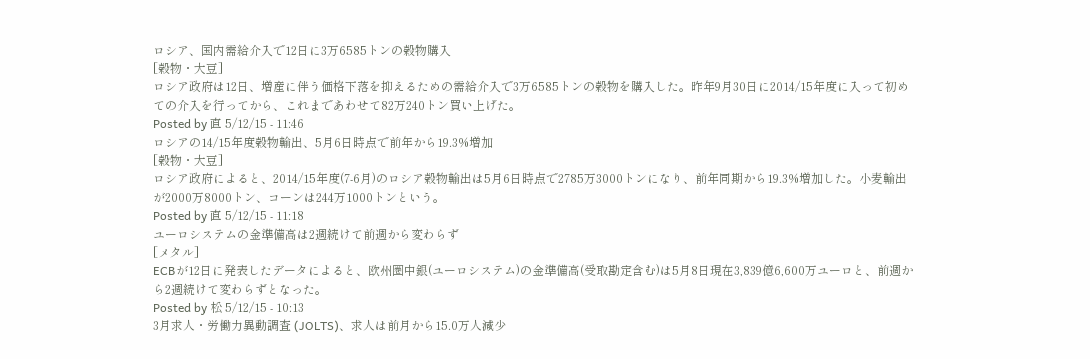ロシア、国内需給介入で12日に3万6585トンの穀物購入
[穀物・大豆]
ロシア政府は12日、増産に伴う価格下落を抑えるための需給介入で3万6585トンの穀物を購入した。昨年9月30日に2014/15年度に入って初めての介入を行ってから、これまであわせて82万240トン買い上げた。
Posted by 直 5/12/15 - 11:46
ロシアの14/15年度穀物輸出、5月6日時点で前年から19.3%増加
[穀物・大豆]
ロシア政府によると、2014/15年度(7-6月)のロシア穀物輸出は5月6日時点で2785万3000トンになり、前年同期から19.3%増加した。小麦輸出が2000万8000トン、コーンは244万1000トンという。
Posted by 直 5/12/15 - 11:18
ユーロシステムの金準備高は2週続けて前週から変わらず
[メタル]
ECBが12日に発表したデータによると、欧州圏中銀(ユーロシステム)の金準備高(受取勘定含む)は5月8日現在3,839億6,600万ユーロと、前週から2週続けて変わらずとなった。
Posted by 松 5/12/15 - 10:13
3月求人・労働力異動調査 (JOLTS)、求人は前月から15.0万人減少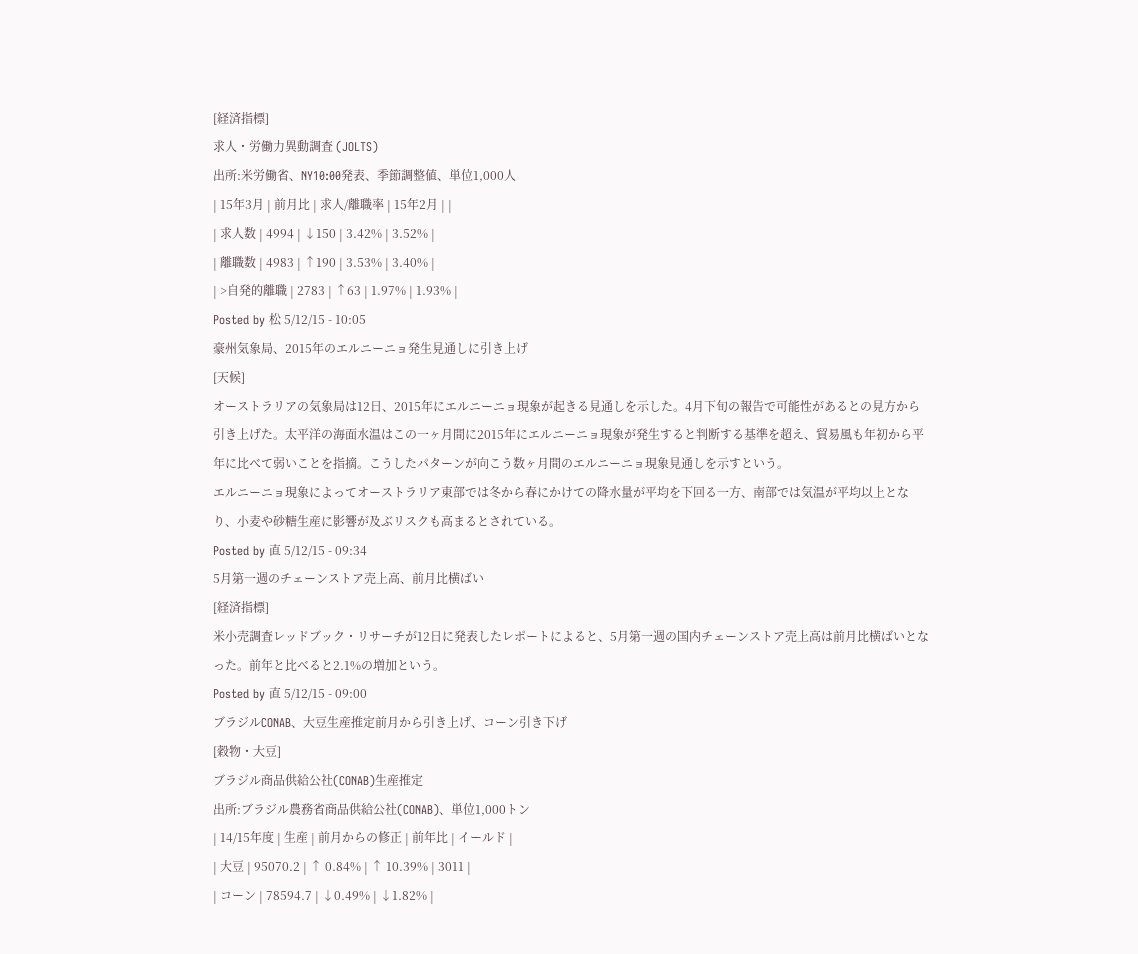[経済指標]
求人・労働力異動調査 (JOLTS)
出所:米労働省、NY10:00発表、季節調整値、単位1,000人
| 15年3月 | 前月比 | 求人/離職率 | 15年2月 | |
| 求人数 | 4994 | ↓150 | 3.42% | 3.52% |
| 離職数 | 4983 | ↑190 | 3.53% | 3.40% |
| >自発的離職 | 2783 | ↑63 | 1.97% | 1.93% |
Posted by 松 5/12/15 - 10:05
豪州気象局、2015年のエルニーニョ発生見通しに引き上げ
[天候]
オーストラリアの気象局は12日、2015年にエルニーニョ現象が起きる見通しを示した。4月下旬の報告で可能性があるとの見方から引き上げた。太平洋の海面水温はこの一ヶ月間に2015年にエルニーニョ現象が発生すると判断する基準を超え、貿易風も年初から平年に比べて弱いことを指摘。こうしたパターンが向こう数ヶ月間のエルニーニョ現象見通しを示すという。
エルニーニョ現象によってオーストラリア東部では冬から春にかけての降水量が平均を下回る一方、南部では気温が平均以上となり、小麦や砂糖生産に影響が及ぶリスクも高まるとされている。
Posted by 直 5/12/15 - 09:34
5月第一週のチェーンストア売上高、前月比横ばい
[経済指標]
米小売調査レッドブック・リサーチが12日に発表したレポートによると、5月第一週の国内チェーンストア売上高は前月比横ばいとなった。前年と比べると2.1%の増加という。
Posted by 直 5/12/15 - 09:00
ブラジルCONAB、大豆生産推定前月から引き上げ、コーン引き下げ
[穀物・大豆]
ブラジル商品供給公社(CONAB)生産推定
出所:ブラジル農務省商品供給公社(CONAB)、単位1,000トン
| 14/15年度 | 生産 | 前月からの修正 | 前年比 | イールド |
| 大豆 | 95070.2 | ↑ 0.84% | ↑ 10.39% | 3011 |
| コーン | 78594.7 | ↓0.49% | ↓1.82% |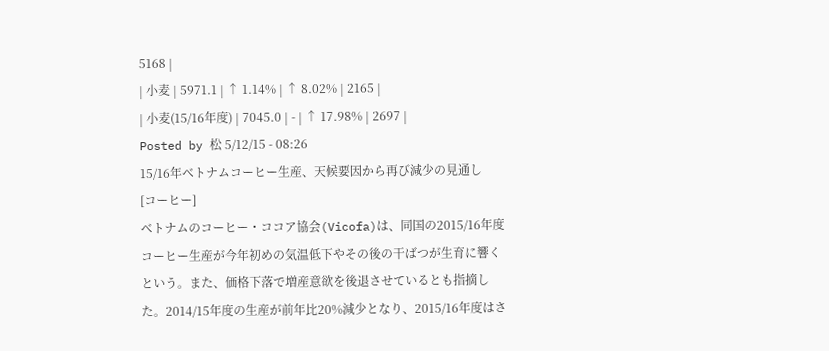5168 |
| 小麦 | 5971.1 | ↑ 1.14% | ↑ 8.02% | 2165 |
| 小麦(15/16年度) | 7045.0 | - | ↑ 17.98% | 2697 |
Posted by 松 5/12/15 - 08:26
15/16年ベトナムコーヒー生産、天候要因から再び減少の見通し
[コーヒー]
ベトナムのコーヒー・ココア協会(Vicofa)は、同国の2015/16年度コーヒー生産が今年初めの気温低下やその後の干ばつが生育に響くという。また、価格下落で増産意欲を後退させているとも指摘した。2014/15年度の生産が前年比20%減少となり、2015/16年度はさ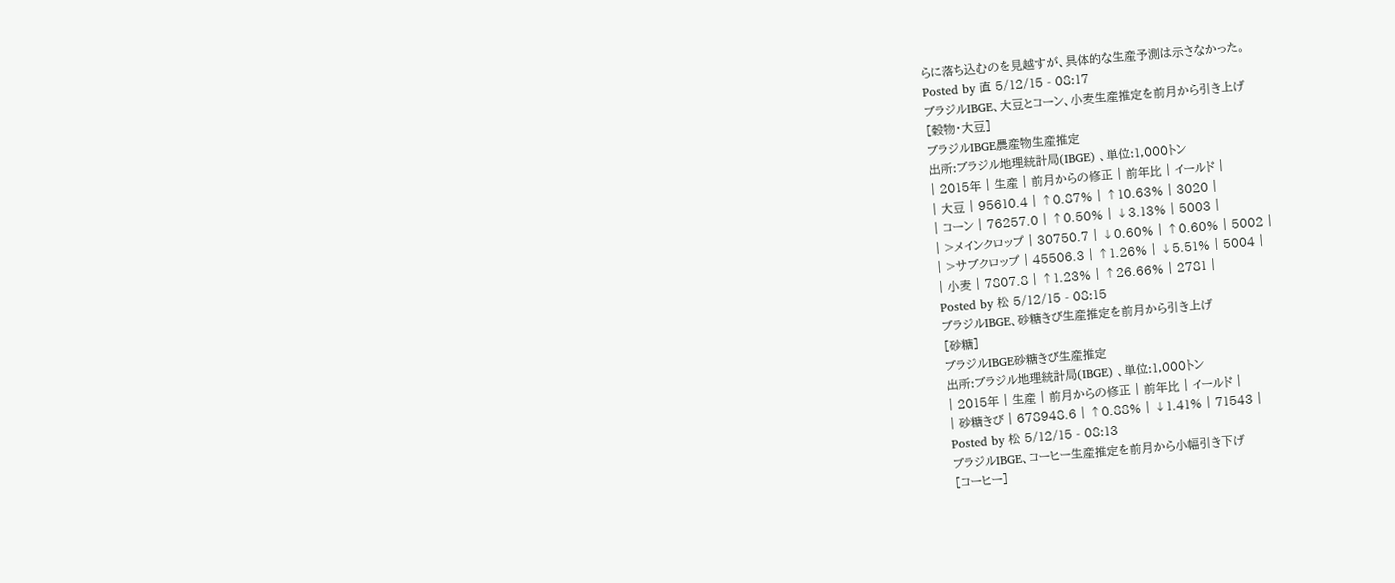らに落ち込むのを見越すが、具体的な生産予測は示さなかった。
Posted by 直 5/12/15 - 08:17
ブラジルIBGE、大豆とコーン、小麦生産推定を前月から引き上げ
[穀物・大豆]
ブラジルIBGE農産物生産推定
出所:ブラジル地理統計局(IBGE) 、単位:1,000トン
| 2015年 | 生産 | 前月からの修正 | 前年比 | イールド |
| 大豆 | 95610.4 | ↑0.87% | ↑10.63% | 3020 |
| コーン | 76257.0 | ↑0.50% | ↓3.13% | 5003 |
| >メインクロップ | 30750.7 | ↓0.60% | ↑0.60% | 5002 |
| >サブクロップ | 45506.3 | ↑1.26% | ↓5.51% | 5004 |
| 小麦 | 7807.8 | ↑1.23% | ↑26.66% | 2781 |
Posted by 松 5/12/15 - 08:15
ブラジルIBGE、砂糖きび生産推定を前月から引き上げ
[砂糖]
ブラジルIBGE砂糖きび生産推定
出所:ブラジル地理統計局(IBGE) 、単位:1,000トン
| 2015年 | 生産 | 前月からの修正 | 前年比 | イールド |
| 砂糖きび | 678948.6 | ↑0.88% | ↓1.41% | 71543 |
Posted by 松 5/12/15 - 08:13
ブラジルIBGE、コーヒー生産推定を前月から小幅引き下げ
[コーヒー]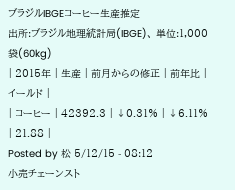ブラジルIBGEコーヒー生産推定
出所:ブラジル地理統計局(IBGE)、 単位:1,000袋(60kg)
| 2015年 | 生産 | 前月からの修正 | 前年比 | イールド |
| コーヒー | 42392.3 | ↓0.31% | ↓6.11% | 21.88 |
Posted by 松 5/12/15 - 08:12
小売チェーンスト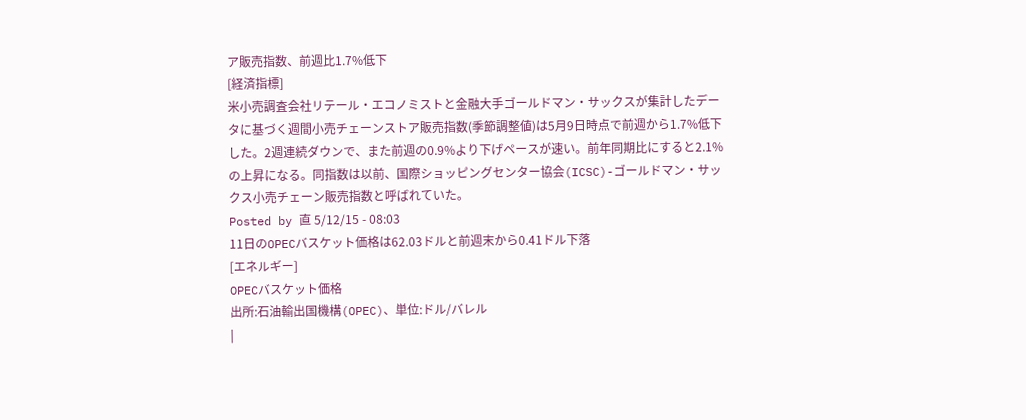ア販売指数、前週比1.7%低下
[経済指標]
米小売調査会社リテール・エコノミストと金融大手ゴールドマン・サックスが集計したデータに基づく週間小売チェーンストア販売指数(季節調整値)は5月9日時点で前週から1.7%低下した。2週連続ダウンで、また前週の0.9%より下げペースが速い。前年同期比にすると2.1%の上昇になる。同指数は以前、国際ショッピングセンター協会(ICSC)-ゴールドマン・サックス小売チェーン販売指数と呼ばれていた。
Posted by 直 5/12/15 - 08:03
11日のOPECバスケット価格は62.03ドルと前週末から0.41ドル下落
[エネルギー]
OPECバスケット価格
出所:石油輸出国機構(OPEC)、単位:ドル/バレル
|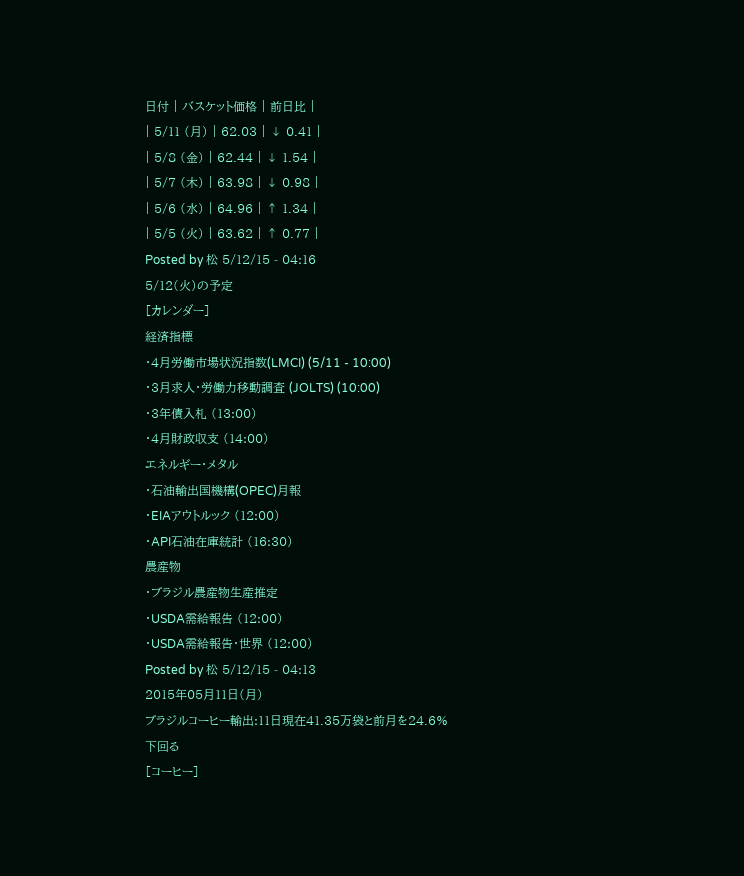日付 | バスケット価格 | 前日比 |
| 5/11 (月) | 62.03 | ↓ 0.41 |
| 5/8 (金) | 62.44 | ↓ 1.54 |
| 5/7 (木) | 63.98 | ↓ 0.98 |
| 5/6 (水) | 64.96 | ↑ 1.34 |
| 5/5 (火) | 63.62 | ↑ 0.77 |
Posted by 松 5/12/15 - 04:16
5/12(火)の予定
[カレンダー]
経済指標
・4月労働市場状況指数(LMCI) (5/11 - 10:00)
・3月求人・労働力移動調査 (JOLTS) (10:00)
・3年債入札 (13:00)
・4月財政収支 (14:00)
エネルギー・メタル
・石油輸出国機構(OPEC)月報
・EIAアウトルック (12:00)
・API石油在庫統計 (16:30)
農産物
・ブラジル農産物生産推定
・USDA需給報告 (12:00)
・USDA需給報告・世界 (12:00)
Posted by 松 5/12/15 - 04:13
2015年05月11日(月)
ブラジルコーヒー輸出:11日現在41.35万袋と前月を24.6%下回る
[コーヒー]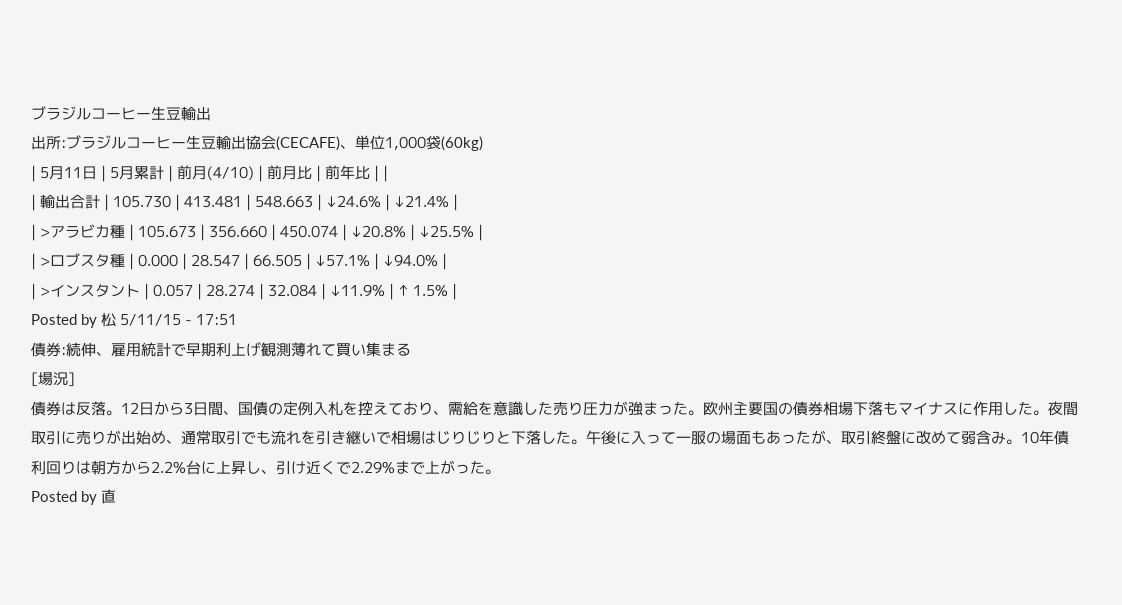ブラジルコーヒー生豆輸出
出所:ブラジルコーヒー生豆輸出協会(CECAFE)、単位1,000袋(60kg)
| 5月11日 | 5月累計 | 前月(4/10) | 前月比 | 前年比 | |
| 輸出合計 | 105.730 | 413.481 | 548.663 | ↓24.6% | ↓21.4% |
| >アラビカ種 | 105.673 | 356.660 | 450.074 | ↓20.8% | ↓25.5% |
| >ロブスタ種 | 0.000 | 28.547 | 66.505 | ↓57.1% | ↓94.0% |
| >インスタント | 0.057 | 28.274 | 32.084 | ↓11.9% | ↑ 1.5% |
Posted by 松 5/11/15 - 17:51
債券:続伸、雇用統計で早期利上げ観測薄れて買い集まる
[場況]
債券は反落。12日から3日間、国債の定例入札を控えており、需給を意識した売り圧力が強まった。欧州主要国の債券相場下落もマイナスに作用した。夜間取引に売りが出始め、通常取引でも流れを引き継いで相場はじりじりと下落した。午後に入って一服の場面もあったが、取引終盤に改めて弱含み。10年債利回りは朝方から2.2%台に上昇し、引け近くで2.29%まで上がった。
Posted by 直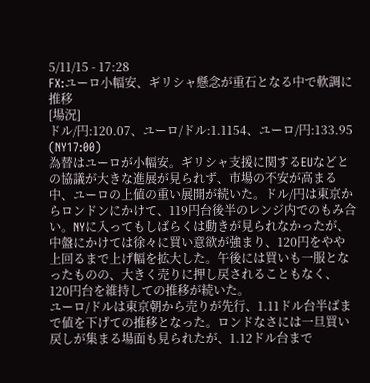5/11/15 - 17:28
FX:ユーロ小幅安、ギリシャ懸念が重石となる中で軟調に推移
[場況]
ドル/円:120.07、ユーロ/ドル:1.1154、ユーロ/円:133.95 (NY17:00)
為替はユーロが小幅安。ギリシャ支援に関するEUなどとの協議が大きな進展が見られず、市場の不安が高まる中、ユーロの上値の重い展開が続いた。ドル/円は東京からロンドンにかけて、119円台後半のレンジ内でのもみ合い。NYに入ってもしばらくは動きが見られなかったが、中盤にかけては徐々に買い意欲が強まり、120円をやや上回るまで上げ幅を拡大した。午後には買いも一服となったものの、大きく売りに押し戻されることもなく、120円台を維持しての推移が続いた。
ユーロ/ドルは東京朝から売りが先行、1.11ドル台半ばまで値を下げての推移となった。ロンドなさには一旦買い戻しが集まる場面も見られたが、1.12ドル台まで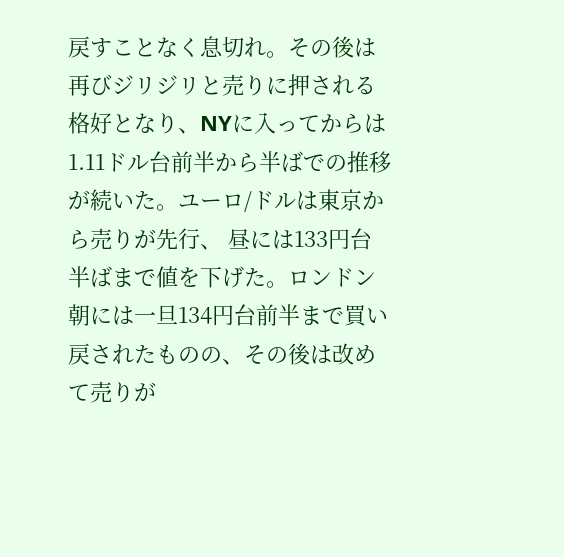戻すことなく息切れ。その後は再びジリジリと売りに押される格好となり、NYに入ってからは1.11ドル台前半から半ばでの推移が続いた。ユーロ/ドルは東京から売りが先行、 昼には133円台半ばまで値を下げた。ロンドン朝には一旦134円台前半まで買い戻されたものの、その後は改めて売りが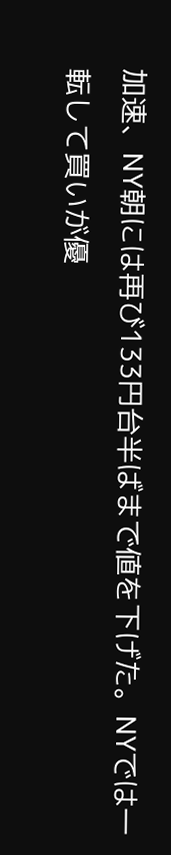加速、NY朝には再び133円台半ばまで値を下げた。NYでは一転して買いが優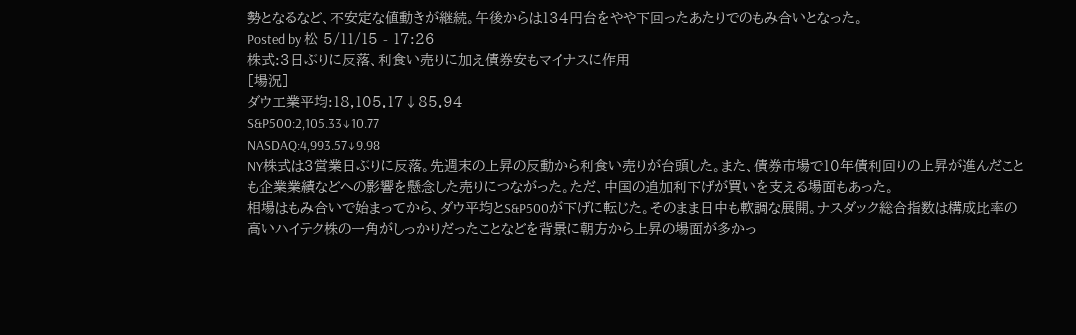勢となるなど、不安定な値動きが継続。午後からは134円台をやや下回ったあたりでのもみ合いとなった。
Posted by 松 5/11/15 - 17:26
株式:3日ぶりに反落、利食い売りに加え債券安もマイナスに作用
[場況]
ダウ工業平均:18,105.17↓85.94
S&P500:2,105.33↓10.77
NASDAQ:4,993.57↓9.98
NY株式は3営業日ぶりに反落。先週末の上昇の反動から利食い売りが台頭した。また、債券市場で10年債利回りの上昇が進んだことも企業業績などへの影響を懸念した売りにつながった。ただ、中国の追加利下げが買いを支える場面もあった。
相場はもみ合いで始まってから、ダウ平均とS&P500が下げに転じた。そのまま日中も軟調な展開。ナスダック総合指数は構成比率の高いハイテク株の一角がしっかりだったことなどを背景に朝方から上昇の場面が多かっ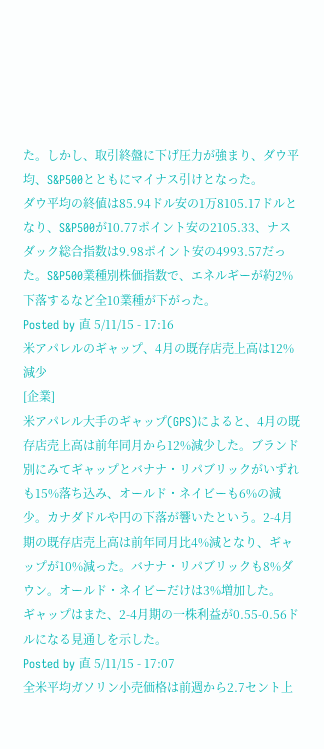た。しかし、取引終盤に下げ圧力が強まり、ダウ平均、S&P500とともにマイナス引けとなった。
ダウ平均の終値は85.94ドル安の1万8105.17ドルとなり、S&P500が10.77ポイント安の2105.33、ナスダック総合指数は9.98ポイント安の4993.57だった。S&P500業種別株価指数で、エネルギーが約2%下落するなど全10業種が下がった。
Posted by 直 5/11/15 - 17:16
米アパレルのギャップ、4月の既存店売上高は12%減少
[企業]
米アパレル大手のギャップ(GPS)によると、4月の既存店売上高は前年同月から12%減少した。ブランド別にみてギャップとバナナ・リパブリックがいずれも15%落ち込み、オールド・ネイビーも6%の減少。カナダドルや円の下落が響いたという。2-4月期の既存店売上高は前年同月比4%減となり、ギャップが10%減った。バナナ・リパブリックも8%ダウン。オールド・ネイビーだけは3%増加した。
ギャップはまた、2-4月期の一株利益が0.55-0.56ドルになる見通しを示した。
Posted by 直 5/11/15 - 17:07
全米平均ガソリン小売価格は前週から2.7セント上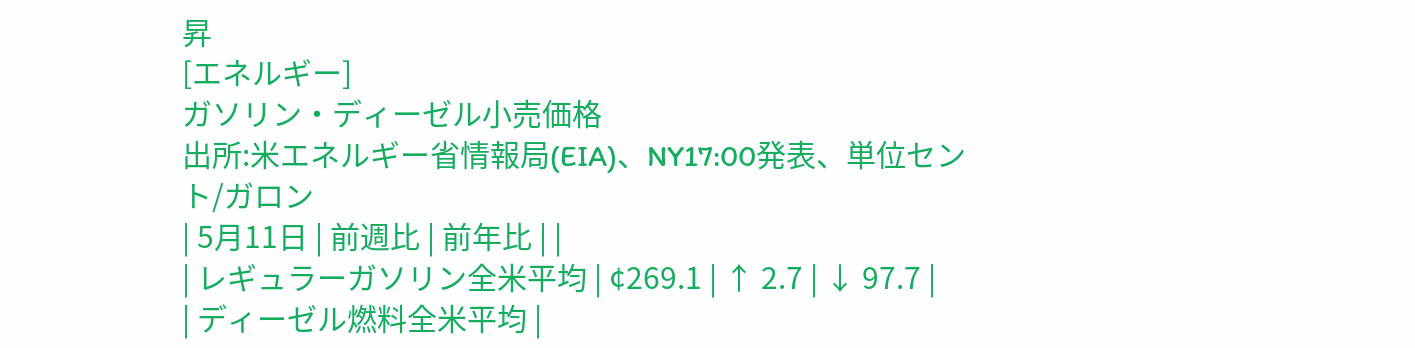昇
[エネルギー]
ガソリン・ディーゼル小売価格
出所:米エネルギー省情報局(EIA)、NY17:00発表、単位セント/ガロン
| 5月11日 | 前週比 | 前年比 | |
| レギュラーガソリン全米平均 | ¢269.1 | ↑ 2.7 | ↓ 97.7 |
| ディーゼル燃料全米平均 |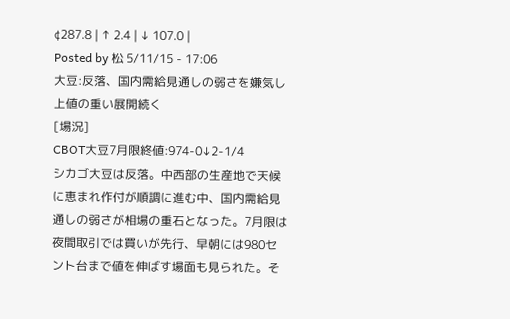¢287.8 | ↑ 2.4 | ↓ 107.0 |
Posted by 松 5/11/15 - 17:06
大豆:反落、国内需給見通しの弱さを嫌気し上値の重い展開続く
[場況]
CBOT大豆7月限終値:974-0↓2-1/4
シカゴ大豆は反落。中西部の生産地で天候に恵まれ作付が順調に進む中、国内需給見通しの弱さが相場の重石となった。7月限は夜間取引では買いが先行、早朝には980セント台まで値を伸ばす場面も見られた。そ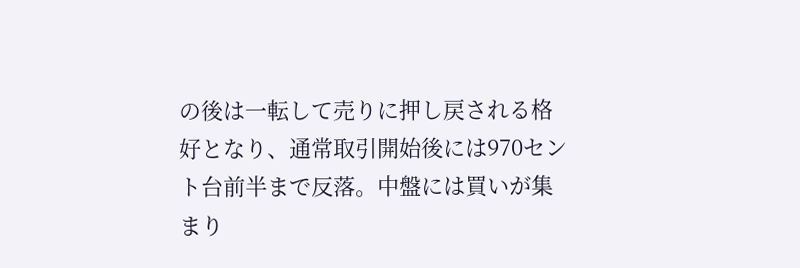の後は一転して売りに押し戻される格好となり、通常取引開始後には970セント台前半まで反落。中盤には買いが集まり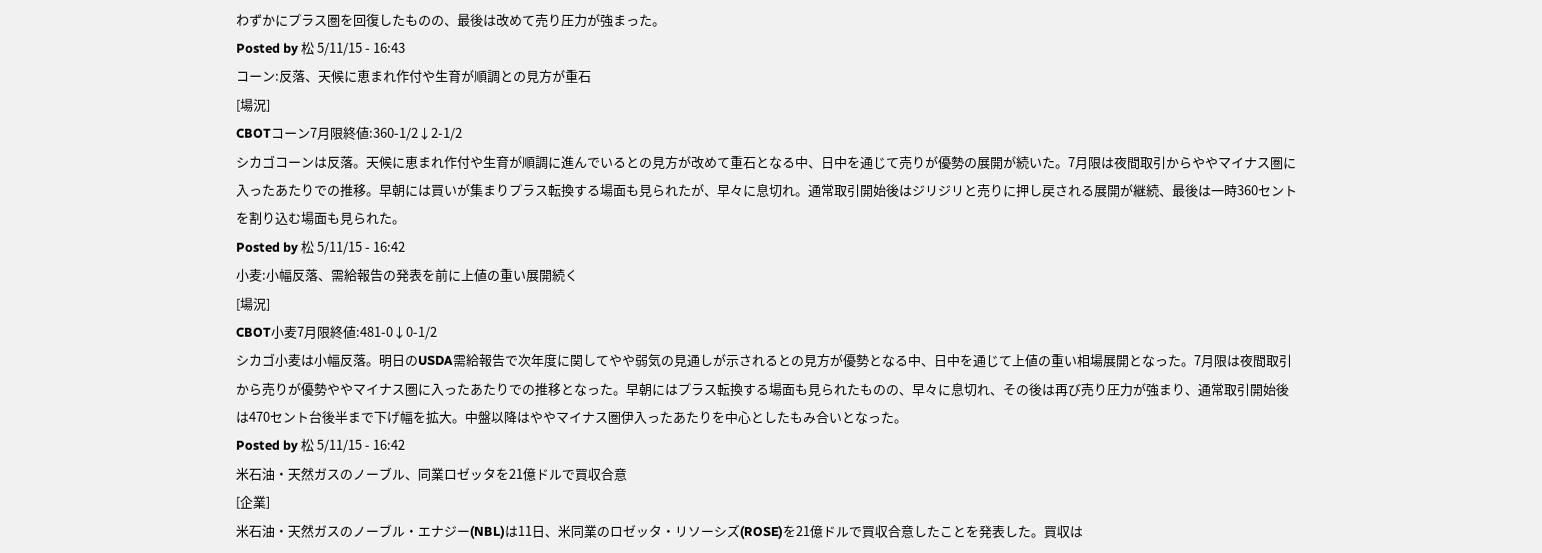わずかにプラス圏を回復したものの、最後は改めて売り圧力が強まった。
Posted by 松 5/11/15 - 16:43
コーン:反落、天候に恵まれ作付や生育が順調との見方が重石
[場況]
CBOTコーン7月限終値:360-1/2↓2-1/2
シカゴコーンは反落。天候に恵まれ作付や生育が順調に進んでいるとの見方が改めて重石となる中、日中を通じて売りが優勢の展開が続いた。7月限は夜間取引からややマイナス圏に入ったあたりでの推移。早朝には買いが集まりプラス転換する場面も見られたが、早々に息切れ。通常取引開始後はジリジリと売りに押し戻される展開が継続、最後は一時360セントを割り込む場面も見られた。
Posted by 松 5/11/15 - 16:42
小麦:小幅反落、需給報告の発表を前に上値の重い展開続く
[場況]
CBOT小麦7月限終値:481-0↓0-1/2
シカゴ小麦は小幅反落。明日のUSDA需給報告で次年度に関してやや弱気の見通しが示されるとの見方が優勢となる中、日中を通じて上値の重い相場展開となった。7月限は夜間取引から売りが優勢ややマイナス圏に入ったあたりでの推移となった。早朝にはプラス転換する場面も見られたものの、早々に息切れ、その後は再び売り圧力が強まり、通常取引開始後は470セント台後半まで下げ幅を拡大。中盤以降はややマイナス圏伊入ったあたりを中心としたもみ合いとなった。
Posted by 松 5/11/15 - 16:42
米石油・天然ガスのノーブル、同業ロゼッタを21億ドルで買収合意
[企業]
米石油・天然ガスのノーブル・エナジー(NBL)は11日、米同業のロゼッタ・リソーシズ(ROSE)を21億ドルで買収合意したことを発表した。買収は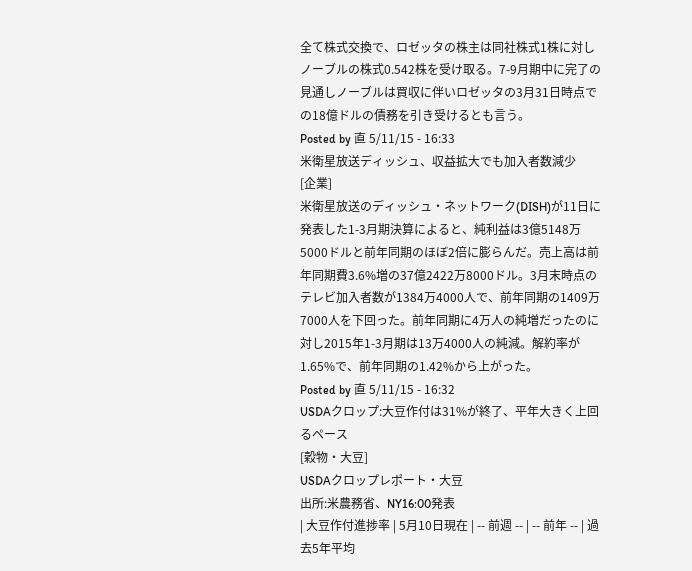全て株式交換で、ロゼッタの株主は同社株式1株に対しノーブルの株式0.542株を受け取る。7-9月期中に完了の見通しノーブルは買収に伴いロゼッタの3月31日時点での18億ドルの債務を引き受けるとも言う。
Posted by 直 5/11/15 - 16:33
米衛星放送ディッシュ、収益拡大でも加入者数減少
[企業]
米衛星放送のディッシュ・ネットワーク(DISH)が11日に発表した1-3月期決算によると、純利益は3億5148万5000ドルと前年同期のほぼ2倍に膨らんだ。売上高は前年同期費3.6%増の37億2422万8000ドル。3月末時点のテレビ加入者数が1384万4000人で、前年同期の1409万7000人を下回った。前年同期に4万人の純増だったのに対し2015年1-3月期は13万4000人の純減。解約率が1.65%で、前年同期の1.42%から上がった。
Posted by 直 5/11/15 - 16:32
USDAクロップ:大豆作付は31%が終了、平年大きく上回るペース
[穀物・大豆]
USDAクロップレポート・大豆
出所:米農務省、NY16:00発表
| 大豆作付進捗率 | 5月10日現在 | -- 前週 -- | -- 前年 -- | 過去5年平均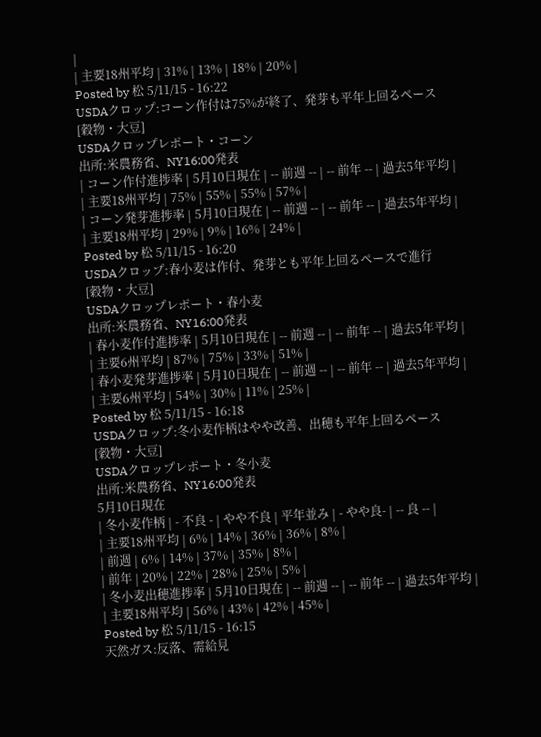|
| 主要18州平均 | 31% | 13% | 18% | 20% |
Posted by 松 5/11/15 - 16:22
USDAクロップ:コーン作付は75%が終了、発芽も平年上回るペース
[穀物・大豆]
USDAクロップレポート・コーン
出所:米農務省、NY16:00発表
| コーン作付進捗率 | 5月10日現在 | -- 前週 -- | -- 前年 -- | 過去5年平均 |
| 主要18州平均 | 75% | 55% | 55% | 57% |
| コーン発芽進捗率 | 5月10日現在 | -- 前週 -- | -- 前年 -- | 過去5年平均 |
| 主要18州平均 | 29% | 9% | 16% | 24% |
Posted by 松 5/11/15 - 16:20
USDAクロップ:春小麦は作付、発芽とも平年上回るペースで進行
[穀物・大豆]
USDAクロップレポート・春小麦
出所:米農務省、NY16:00発表
| 春小麦作付進捗率 | 5月10日現在 | -- 前週 -- | -- 前年 -- | 過去5年平均 |
| 主要6州平均 | 87% | 75% | 33% | 51% |
| 春小麦発芽進捗率 | 5月10日現在 | -- 前週 -- | -- 前年 -- | 過去5年平均 |
| 主要6州平均 | 54% | 30% | 11% | 25% |
Posted by 松 5/11/15 - 16:18
USDAクロップ:冬小麦作柄はやや改善、出穂も平年上回るペース
[穀物・大豆]
USDAクロップレポート・冬小麦
出所:米農務省、NY16:00発表
5月10日現在
| 冬小麦作柄 | - 不良 - | やや不良 | 平年並み | - やや良- | -- 良 -- |
| 主要18州平均 | 6% | 14% | 36% | 36% | 8% |
| 前週 | 6% | 14% | 37% | 35% | 8% |
| 前年 | 20% | 22% | 28% | 25% | 5% |
| 冬小麦出穂進捗率 | 5月10日現在 | -- 前週 -- | -- 前年 -- | 過去5年平均 |
| 主要18州平均 | 56% | 43% | 42% | 45% |
Posted by 松 5/11/15 - 16:15
天然ガス:反落、需給見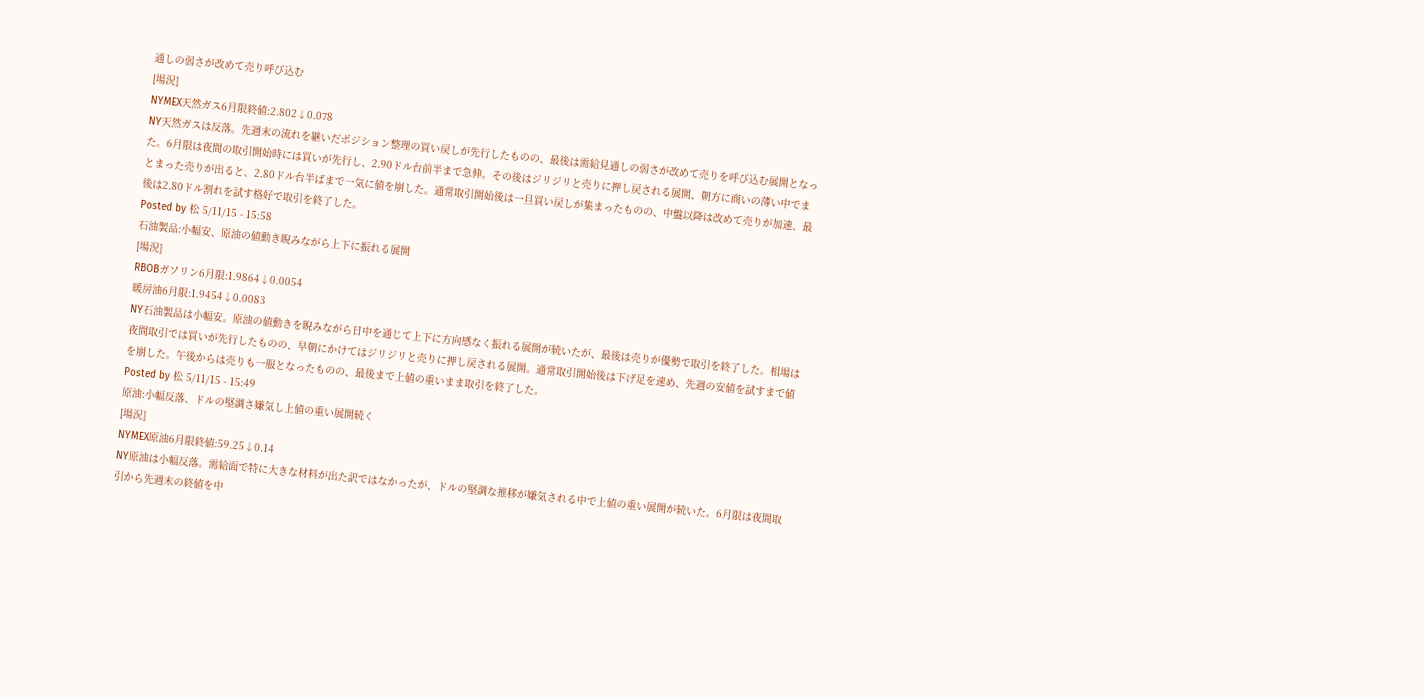通しの弱さが改めて売り呼び込む
[場況]
NYMEX天然ガス6月限終値:2.802↓0.078
NY天然ガスは反落。先週末の流れを継いだポジション整理の買い戻しが先行したものの、最後は需給見通しの弱さが改めて売りを呼び込む展開となった。6月限は夜間の取引開始時には買いが先行し、2.90ドル台前半まで急伸。その後はジリジリと売りに押し戻される展開、朝方に商いの薄い中でまとまった売りが出ると、2.80ドル台半ばまで一気に値を崩した。通常取引開始後は一旦買い戻しが集まったものの、中盤以降は改めて売りが加速、最後は2.80ドル割れを試す格好で取引を終了した。
Posted by 松 5/11/15 - 15:58
石油製品:小幅安、原油の値動き睨みながら上下に振れる展開
[場況]
RBOBガソリン6月限:1.9864↓0.0054
暖房油6月限:1.9454↓0.0083
NY石油製品は小幅安。原油の値動きを睨みながら日中を通じて上下に方向感なく振れる展開が続いたが、最後は売りが優勢で取引を終了した。相場は夜間取引では買いが先行したものの、早朝にかけてはジリジリと売りに押し戻される展開。通常取引開始後は下げ足を速め、先週の安値を試すまで値を崩した。午後からは売りも一服となったものの、最後まで上値の重いまま取引を終了した。
Posted by 松 5/11/15 - 15:49
原油:小幅反落、ドルの堅調さ嫌気し上値の重い展開続く
[場況]
NYMEX原油6月限終値:59.25↓0.14
NY原油は小幅反落。需給面で特に大きな材料が出た訳ではなかったが、ドルの堅調な推移が嫌気される中で上値の重い展開が続いた。6月限は夜間取引から先週末の終値を中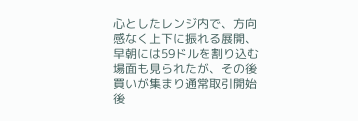心としたレンジ内で、方向感なく上下に振れる展開、早朝には59ドルを割り込む場面も見られたが、その後買いが集まり通常取引開始後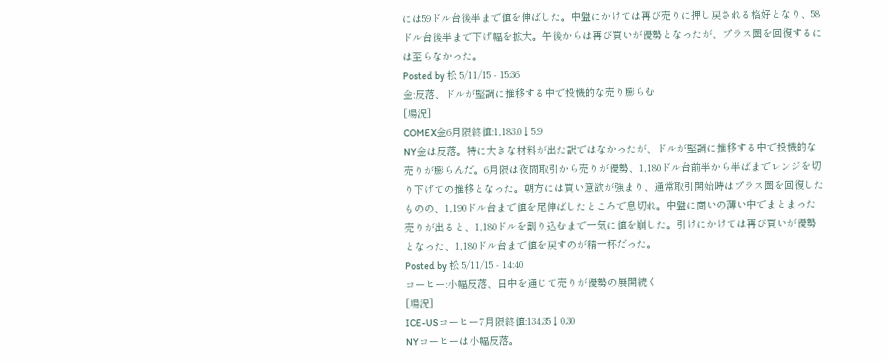には59ドル台後半まで値を伸ばした。中盤にかけては再び売りに押し戻される格好となり、58ドル台後半まで下げ幅を拡大。午後からは再び買いが優勢となったが、プラス圏を回復するには至らなかった。
Posted by 松 5/11/15 - 15:36
金:反落、ドルが堅調に推移する中で投機的な売り膨らむ
[場況]
COMEX金6月限終値:1,183.0↓5.9
NY金は反落。特に大きな材料が出た訳ではなかったが、ドルが堅調に推移する中で投機的な売りが膨らんだ。6月限は夜間取引から売りが優勢、1,180ドル台前半から半ばまでレンジを切り下げての推移となった。朝方には買い意欲が強まり、通常取引開始時はプラス圏を回復したものの、1,190ドル台まで値を尾伸ばしたところで息切れ。中盤に商いの薄い中でまとまった売りが出ると、1,180ドルを割り込むまで一気に値を崩した。引けにかけては再び買いが優勢となった、1,180ドル台まで値を戻すのが精一杯だった。
Posted by 松 5/11/15 - 14:40
コーヒー:小幅反落、日中を通じて売りが優勢の展開続く
[場況]
ICE-USコーヒー7月限終値:134.35↓0.30
NYコーヒーは小幅反落。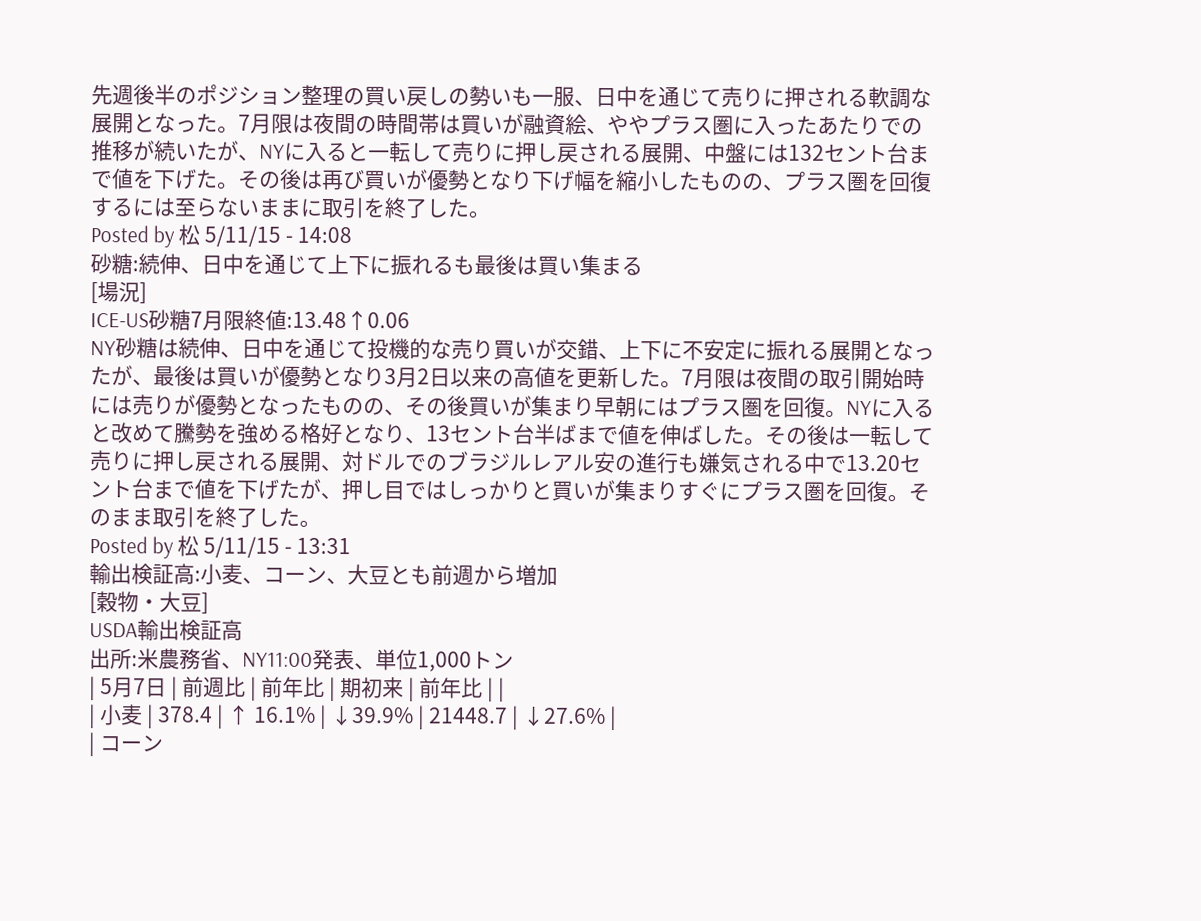先週後半のポジション整理の買い戻しの勢いも一服、日中を通じて売りに押される軟調な展開となった。7月限は夜間の時間帯は買いが融資絵、ややプラス圏に入ったあたりでの推移が続いたが、NYに入ると一転して売りに押し戻される展開、中盤には132セント台まで値を下げた。その後は再び買いが優勢となり下げ幅を縮小したものの、プラス圏を回復するには至らないままに取引を終了した。
Posted by 松 5/11/15 - 14:08
砂糖:続伸、日中を通じて上下に振れるも最後は買い集まる
[場況]
ICE-US砂糖7月限終値:13.48↑0.06
NY砂糖は続伸、日中を通じて投機的な売り買いが交錯、上下に不安定に振れる展開となったが、最後は買いが優勢となり3月2日以来の高値を更新した。7月限は夜間の取引開始時には売りが優勢となったものの、その後買いが集まり早朝にはプラス圏を回復。NYに入ると改めて騰勢を強める格好となり、13セント台半ばまで値を伸ばした。その後は一転して売りに押し戻される展開、対ドルでのブラジルレアル安の進行も嫌気される中で13.20セント台まで値を下げたが、押し目ではしっかりと買いが集まりすぐにプラス圏を回復。そのまま取引を終了した。
Posted by 松 5/11/15 - 13:31
輸出検証高:小麦、コーン、大豆とも前週から増加
[穀物・大豆]
USDA輸出検証高
出所:米農務省、NY11:00発表、単位1,000トン
| 5月7日 | 前週比 | 前年比 | 期初来 | 前年比 | |
| 小麦 | 378.4 | ↑ 16.1% | ↓39.9% | 21448.7 | ↓27.6% |
| コーン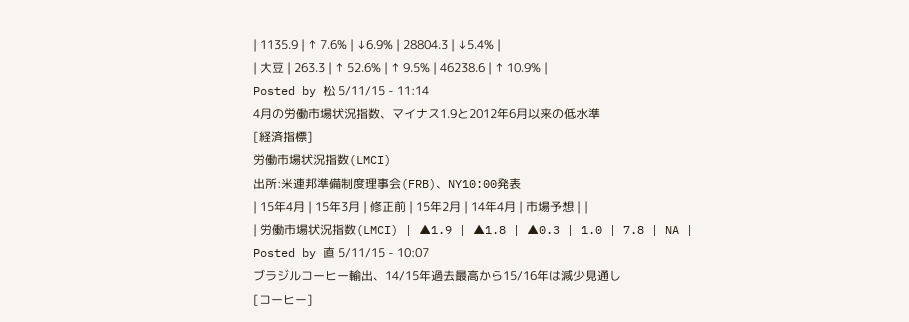| 1135.9 | ↑ 7.6% | ↓6.9% | 28804.3 | ↓5.4% |
| 大豆 | 263.3 | ↑ 52.6% | ↑ 9.5% | 46238.6 | ↑ 10.9% |
Posted by 松 5/11/15 - 11:14
4月の労働市場状況指数、マイナス1.9と2012年6月以来の低水準
[経済指標]
労働市場状況指数(LMCI)
出所:米連邦準備制度理事会(FRB)、NY10:00発表
| 15年4月 | 15年3月 | 修正前 | 15年2月 | 14年4月 | 市場予想 | |
| 労働市場状況指数(LMCI) | ▲1.9 | ▲1.8 | ▲0.3 | 1.0 | 7.8 | NA |
Posted by 直 5/11/15 - 10:07
ブラジルコーヒー輸出、14/15年過去最高から15/16年は減少見通し
[コーヒー]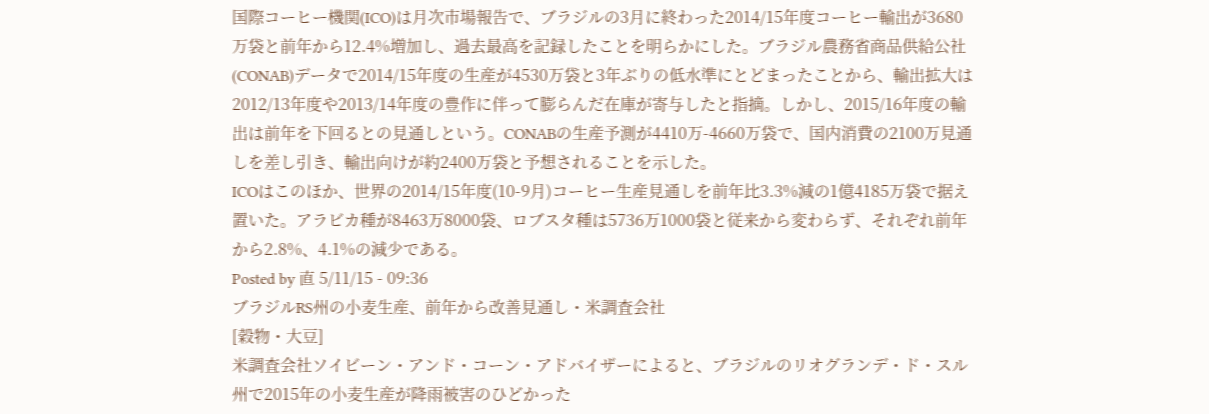国際コーヒー機関(ICO)は月次市場報告で、ブラジルの3月に終わった2014/15年度コーヒー輸出が3680万袋と前年から12.4%増加し、過去最高を記録したことを明らかにした。ブラジル農務省商品供給公社(CONAB)データで2014/15年度の生産が4530万袋と3年ぶりの低水準にとどまったことから、輸出拡大は2012/13年度や2013/14年度の豊作に伴って膨らんだ在庫が寄与したと指摘。しかし、2015/16年度の輸出は前年を下回るとの見通しという。CONABの生産予測が4410万-4660万袋で、国内消費の2100万見通しを差し引き、輸出向けが約2400万袋と予想されることを示した。
ICOはこのほか、世界の2014/15年度(10-9月)コーヒー生産見通しを前年比3.3%減の1億4185万袋で据え置いた。アラビカ種が8463万8000袋、ロブスタ種は5736万1000袋と従来から変わらず、それぞれ前年から2.8%、4.1%の減少である。
Posted by 直 5/11/15 - 09:36
ブラジルRS州の小麦生産、前年から改善見通し・米調査会社
[穀物・大豆]
米調査会社ソイビーン・アンド・コーン・アドバイザーによると、ブラジルのリオグランデ・ド・スル州で2015年の小麦生産が降雨被害のひどかった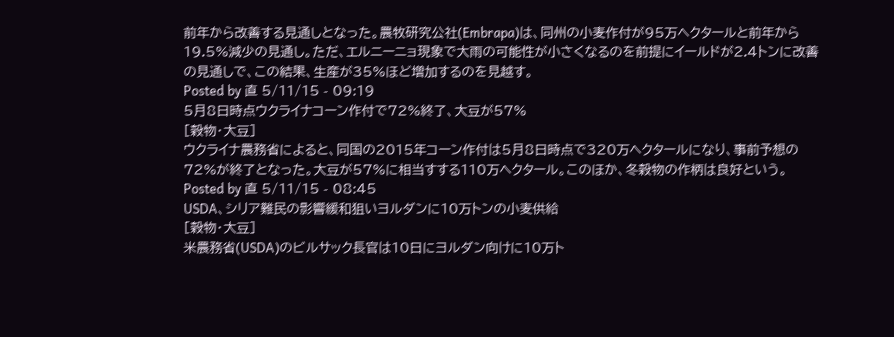前年から改善する見通しとなった。農牧研究公社(Embrapa)は、同州の小麦作付が95万ヘクタールと前年から19.5%減少の見通し。ただ、エルニーニョ現象で大雨の可能性が小さくなるのを前提にイールドが2.4トンに改善の見通しで、この結果、生産が35%ほど増加するのを見越す。
Posted by 直 5/11/15 - 09:19
5月8日時点ウクライナコーン作付で72%終了、大豆が57%
[穀物・大豆]
ウクライナ農務省によると、同国の2015年コーン作付は5月8日時点で320万ヘクタールになり、事前予想の72%が終了となった。大豆が57%に相当すする110万ヘクタール。このほか、冬穀物の作柄は良好という。
Posted by 直 5/11/15 - 08:45
USDA、シリア難民の影響緩和狙いヨルダンに10万トンの小麦供給
[穀物・大豆]
米農務省(USDA)のビルサック長官は10日にヨルダン向けに10万ト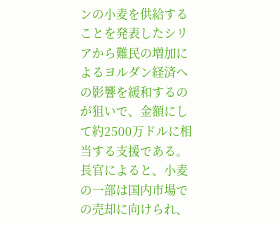ンの小麦を供給することを発表したシリアから難民の増加によるヨルダン経済への影響を緩和するのが狙いで、金額にして約2500万ドルに相当する支援である。長官によると、小麦の一部は国内市場での売却に向けられ、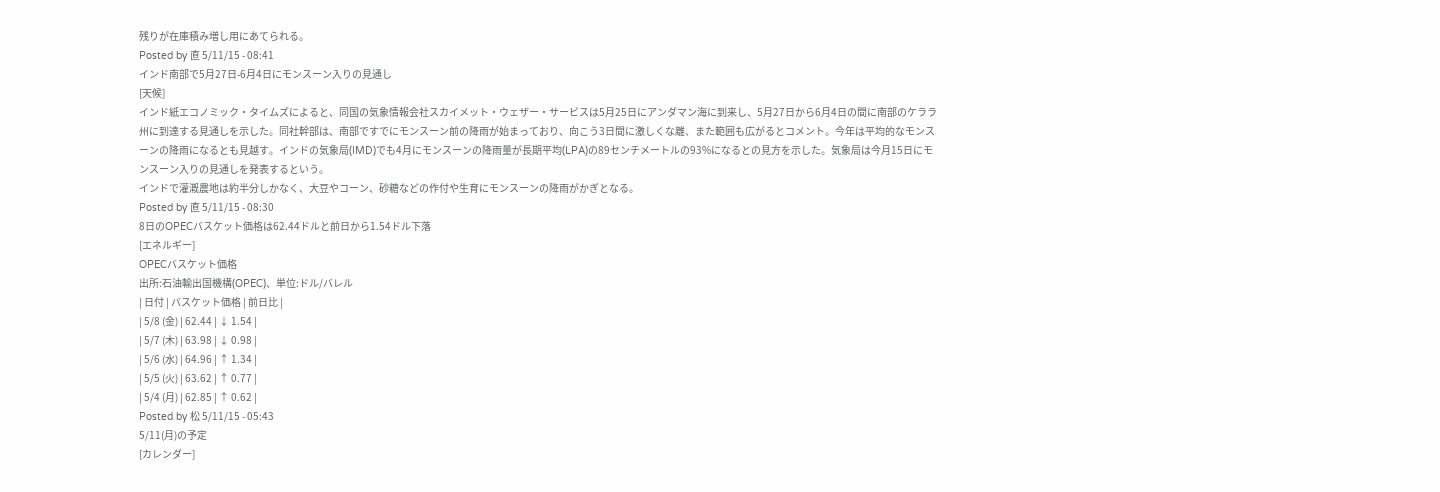残りが在庫積み増し用にあてられる。
Posted by 直 5/11/15 - 08:41
インド南部で5月27日-6月4日にモンスーン入りの見通し
[天候]
インド紙エコノミック・タイムズによると、同国の気象情報会社スカイメット・ウェザー・サービスは5月25日にアンダマン海に到来し、5月27日から6月4日の間に南部のケララ州に到達する見通しを示した。同社幹部は、南部ですでにモンスーン前の降雨が始まっており、向こう3日間に激しくな離、また範囲も広がるとコメント。今年は平均的なモンスーンの降雨になるとも見越す。インドの気象局(IMD)でも4月にモンスーンの降雨量が長期平均(LPA)の89センチメートルの93%になるとの見方を示した。気象局は今月15日にモンスーン入りの見通しを発表するという。
インドで灌漑農地は約半分しかなく、大豆やコーン、砂糖などの作付や生育にモンスーンの降雨がかぎとなる。
Posted by 直 5/11/15 - 08:30
8日のOPECバスケット価格は62.44ドルと前日から1.54ドル下落
[エネルギー]
OPECバスケット価格
出所:石油輸出国機構(OPEC)、単位:ドル/バレル
| 日付 | バスケット価格 | 前日比 |
| 5/8 (金) | 62.44 | ↓ 1.54 |
| 5/7 (木) | 63.98 | ↓ 0.98 |
| 5/6 (水) | 64.96 | ↑ 1.34 |
| 5/5 (火) | 63.62 | ↑ 0.77 |
| 5/4 (月) | 62.85 | ↑ 0.62 |
Posted by 松 5/11/15 - 05:43
5/11(月)の予定
[カレンダー]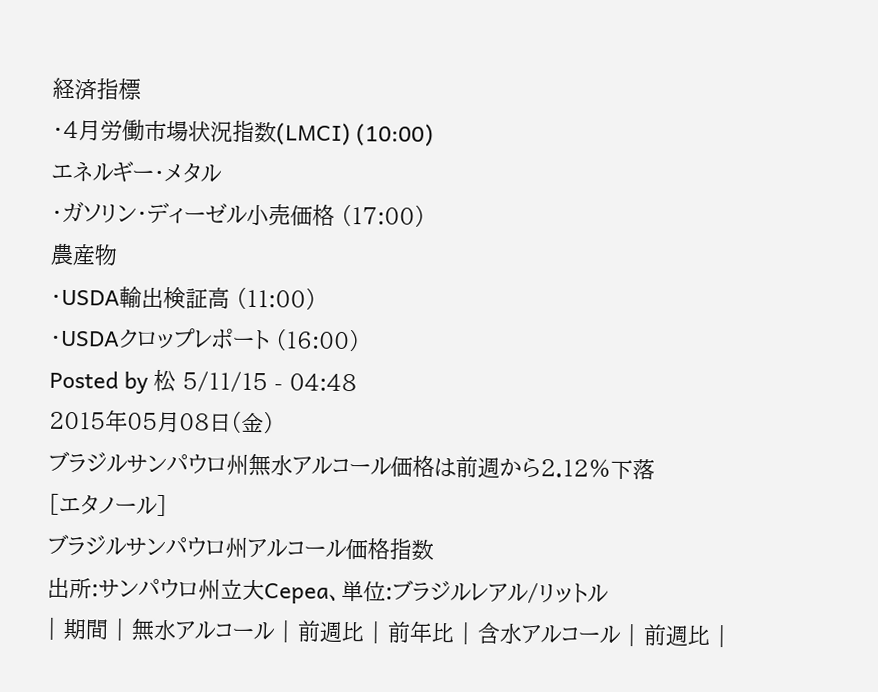経済指標
・4月労働市場状況指数(LMCI) (10:00)
エネルギー・メタル
・ガソリン・ディーゼル小売価格 (17:00)
農産物
・USDA輸出検証高 (11:00)
・USDAクロップレポート (16:00)
Posted by 松 5/11/15 - 04:48
2015年05月08日(金)
ブラジルサンパウロ州無水アルコール価格は前週から2.12%下落
[エタノール]
ブラジルサンパウロ州アルコール価格指数
出所:サンパウロ州立大Cepea、単位:ブラジルレアル/リットル
| 期間 | 無水アルコール | 前週比 | 前年比 | 含水アルコール | 前週比 |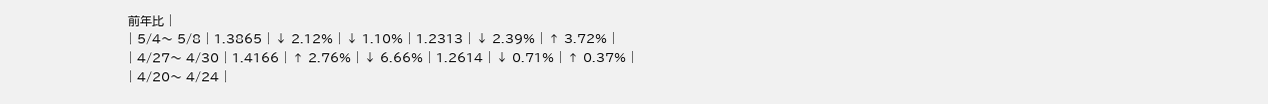前年比 |
| 5/4〜 5/8 | 1.3865 | ↓ 2.12% | ↓ 1.10% | 1.2313 | ↓ 2.39% | ↑ 3.72% |
| 4/27〜 4/30 | 1.4166 | ↑ 2.76% | ↓ 6.66% | 1.2614 | ↓ 0.71% | ↑ 0.37% |
| 4/20〜 4/24 |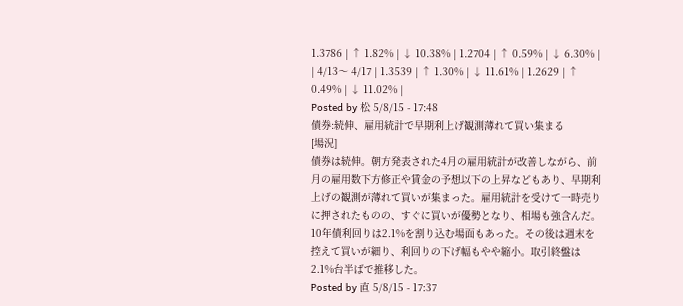1.3786 | ↑ 1.82% | ↓ 10.38% | 1.2704 | ↑ 0.59% | ↓ 6.30% |
| 4/13〜 4/17 | 1.3539 | ↑ 1.30% | ↓ 11.61% | 1.2629 | ↑ 0.49% | ↓ 11.02% |
Posted by 松 5/8/15 - 17:48
債券:続伸、雇用統計で早期利上げ観測薄れて買い集まる
[場況]
債券は続伸。朝方発表された4月の雇用統計が改善しながら、前月の雇用数下方修正や賃金の予想以下の上昇などもあり、早期利上げの観測が薄れて買いが集まった。雇用統計を受けて一時売りに押されたものの、すぐに買いが優勢となり、相場も強含んだ。10年債利回りは2.1%を割り込む場面もあった。その後は週末を控えて買いが細り、利回りの下げ幅もやや縮小。取引終盤は2.1%台半ばで推移した。
Posted by 直 5/8/15 - 17:37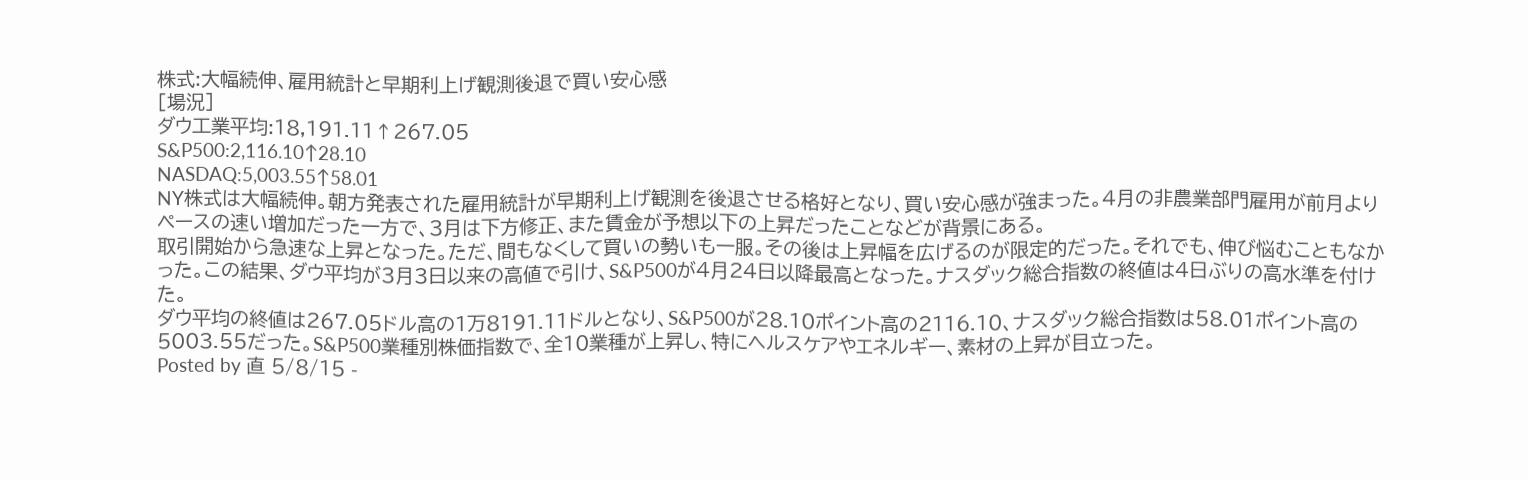株式:大幅続伸、雇用統計と早期利上げ観測後退で買い安心感
[場況]
ダウ工業平均:18,191.11↑267.05
S&P500:2,116.10↑28.10
NASDAQ:5,003.55↑58.01
NY株式は大幅続伸。朝方発表された雇用統計が早期利上げ観測を後退させる格好となり、買い安心感が強まった。4月の非農業部門雇用が前月よりペースの速い増加だった一方で、3月は下方修正、また賃金が予想以下の上昇だったことなどが背景にある。
取引開始から急速な上昇となった。ただ、間もなくして買いの勢いも一服。その後は上昇幅を広げるのが限定的だった。それでも、伸び悩むこともなかった。この結果、ダウ平均が3月3日以来の高値で引け、S&P500が4月24日以降最高となった。ナスダック総合指数の終値は4日ぶりの高水準を付けた。
ダウ平均の終値は267.05ドル高の1万8191.11ドルとなり、S&P500が28.10ポイント高の2116.10、ナスダック総合指数は58.01ポイント高の5003.55だった。S&P500業種別株価指数で、全10業種が上昇し、特にヘルスケアやエネルギー、素材の上昇が目立った。
Posted by 直 5/8/15 -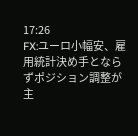17:26
FX:ユーロ小幅安、雇用統計決め手とならずポジション調整が主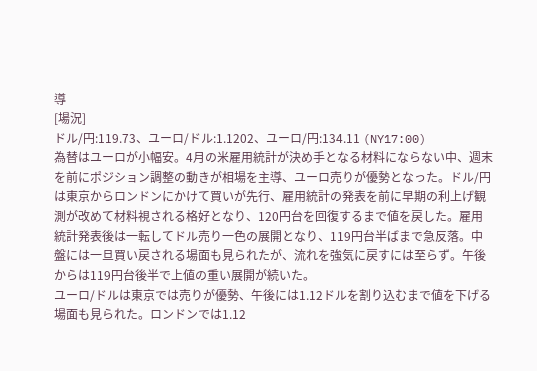導
[場況]
ドル/円:119.73、ユーロ/ドル:1.1202、ユーロ/円:134.11 (NY17:00)
為替はユーロが小幅安。4月の米雇用統計が決め手となる材料にならない中、週末を前にポジション調整の動きが相場を主導、ユーロ売りが優勢となった。ドル/円は東京からロンドンにかけて買いが先行、雇用統計の発表を前に早期の利上げ観測が改めて材料視される格好となり、120円台を回復するまで値を戻した。雇用統計発表後は一転してドル売り一色の展開となり、119円台半ばまで急反落。中盤には一旦買い戻される場面も見られたが、流れを強気に戻すには至らず。午後からは119円台後半で上値の重い展開が続いた。
ユーロ/ドルは東京では売りが優勢、午後には1.12ドルを割り込むまで値を下げる場面も見られた。ロンドンでは1.12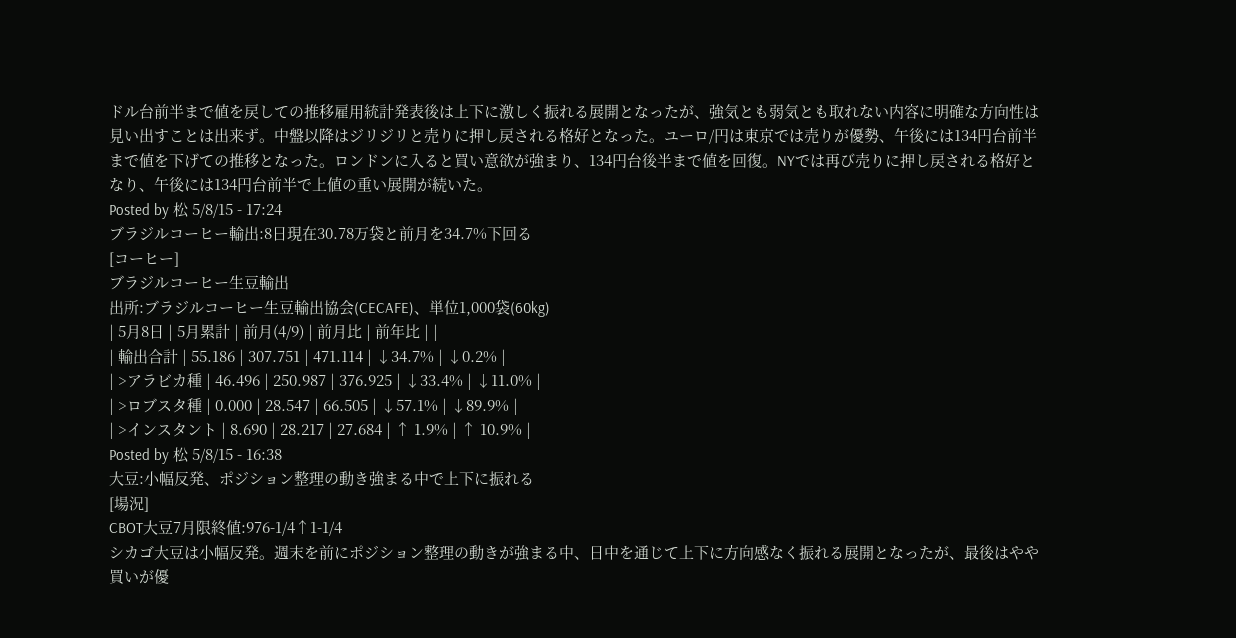ドル台前半まで値を戻しての推移雇用統計発表後は上下に激しく振れる展開となったが、強気とも弱気とも取れない内容に明確な方向性は見い出すことは出来ず。中盤以降はジリジリと売りに押し戻される格好となった。ユーロ/円は東京では売りが優勢、午後には134円台前半まで値を下げての推移となった。ロンドンに入ると買い意欲が強まり、134円台後半まで値を回復。NYでは再び売りに押し戻される格好となり、午後には134円台前半で上値の重い展開が続いた。
Posted by 松 5/8/15 - 17:24
ブラジルコーヒー輸出:8日現在30.78万袋と前月を34.7%下回る
[コーヒー]
ブラジルコーヒー生豆輸出
出所:ブラジルコーヒー生豆輸出協会(CECAFE)、単位1,000袋(60kg)
| 5月8日 | 5月累計 | 前月(4/9) | 前月比 | 前年比 | |
| 輸出合計 | 55.186 | 307.751 | 471.114 | ↓34.7% | ↓0.2% |
| >アラビカ種 | 46.496 | 250.987 | 376.925 | ↓33.4% | ↓11.0% |
| >ロブスタ種 | 0.000 | 28.547 | 66.505 | ↓57.1% | ↓89.9% |
| >インスタント | 8.690 | 28.217 | 27.684 | ↑ 1.9% | ↑ 10.9% |
Posted by 松 5/8/15 - 16:38
大豆:小幅反発、ポジション整理の動き強まる中で上下に振れる
[場況]
CBOT大豆7月限終値:976-1/4↑1-1/4
シカゴ大豆は小幅反発。週末を前にポジション整理の動きが強まる中、日中を通じて上下に方向感なく振れる展開となったが、最後はやや買いが優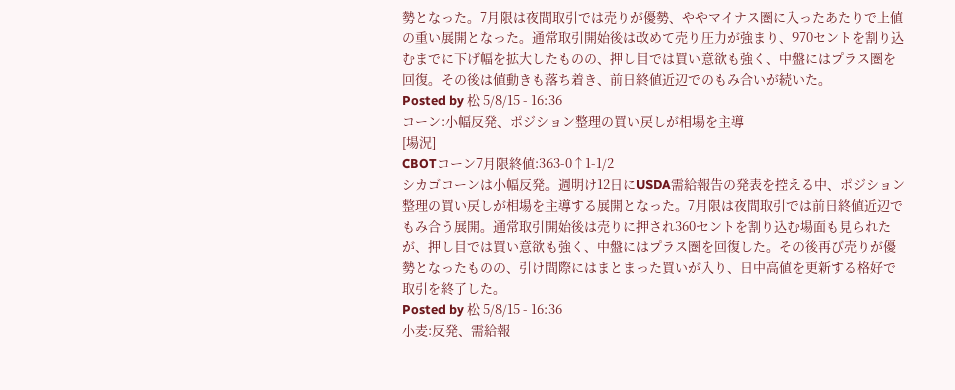勢となった。7月限は夜間取引では売りが優勢、ややマイナス圏に入ったあたりで上値の重い展開となった。通常取引開始後は改めて売り圧力が強まり、970セントを割り込むまでに下げ幅を拡大したものの、押し目では買い意欲も強く、中盤にはプラス圏を回復。その後は値動きも落ち着き、前日終値近辺でのもみ合いが続いた。
Posted by 松 5/8/15 - 16:36
コーン:小幅反発、ポジション整理の買い戻しが相場を主導
[場況]
CBOTコーン7月限終値:363-0↑1-1/2
シカゴコーンは小幅反発。週明け12日にUSDA需給報告の発表を控える中、ポジション整理の買い戻しが相場を主導する展開となった。7月限は夜間取引では前日終値近辺でもみ合う展開。通常取引開始後は売りに押され360セントを割り込む場面も見られたが、押し目では買い意欲も強く、中盤にはプラス圏を回復した。その後再び売りが優勢となったものの、引け間際にはまとまった買いが入り、日中高値を更新する格好で取引を終了した。
Posted by 松 5/8/15 - 16:36
小麦:反発、需給報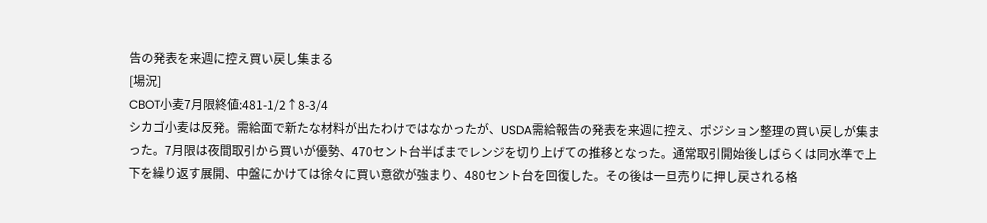告の発表を来週に控え買い戻し集まる
[場況]
CBOT小麦7月限終値:481-1/2↑8-3/4
シカゴ小麦は反発。需給面で新たな材料が出たわけではなかったが、USDA需給報告の発表を来週に控え、ポジション整理の買い戻しが集まった。7月限は夜間取引から買いが優勢、470セント台半ばまでレンジを切り上げての推移となった。通常取引開始後しばらくは同水準で上下を繰り返す展開、中盤にかけては徐々に買い意欲が強まり、480セント台を回復した。その後は一旦売りに押し戻される格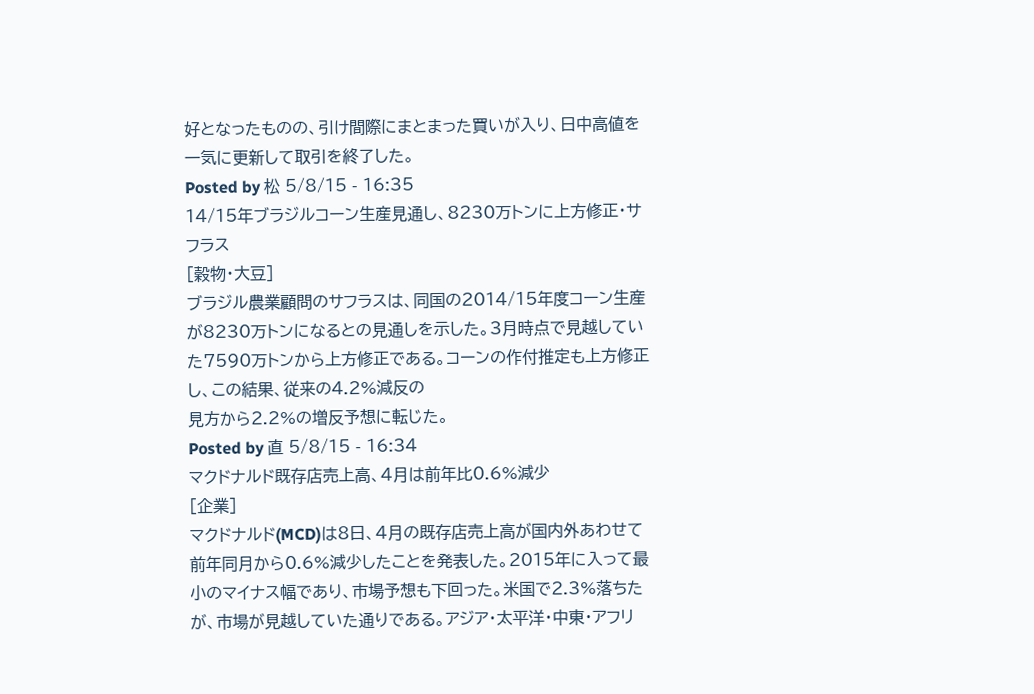好となったものの、引け間際にまとまった買いが入り、日中高値を一気に更新して取引を終了した。
Posted by 松 5/8/15 - 16:35
14/15年ブラジルコーン生産見通し、8230万トンに上方修正・サフラス
[穀物・大豆]
ブラジル農業顧問のサフラスは、同国の2014/15年度コーン生産が8230万トンになるとの見通しを示した。3月時点で見越していた7590万トンから上方修正である。コーンの作付推定も上方修正し、この結果、従来の4.2%減反の
見方から2.2%の増反予想に転じた。
Posted by 直 5/8/15 - 16:34
マクドナルド既存店売上高、4月は前年比0.6%減少
[企業]
マクドナルド(MCD)は8日、4月の既存店売上高が国内外あわせて前年同月から0.6%減少したことを発表した。2015年に入って最小のマイナス幅であり、市場予想も下回った。米国で2.3%落ちたが、市場が見越していた通りである。アジア・太平洋・中東・アフリ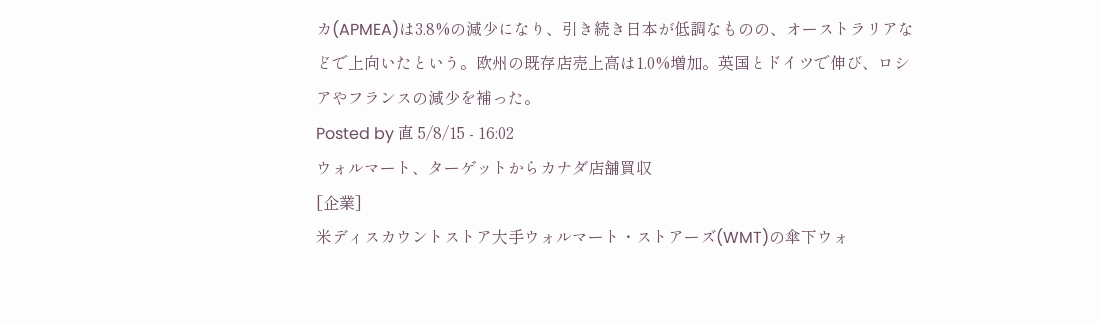カ(APMEA)は3.8%の減少になり、引き続き日本が低調なものの、オーストラリアなどで上向いたという。欧州の既存店売上高は1.0%増加。英国とドイツで伸び、ロシアやフランスの減少を補った。
Posted by 直 5/8/15 - 16:02
ウォルマート、ターゲットからカナダ店舗買収
[企業]
米ディスカウントストア大手ウォルマート・ストアーズ(WMT)の傘下ウォ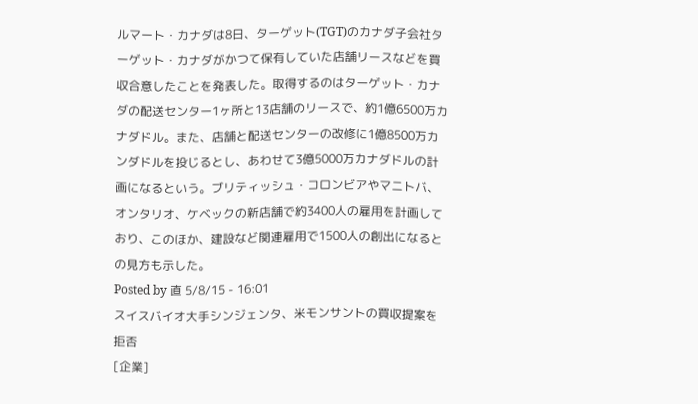ルマート・カナダは8日、ターゲット(TGT)のカナダ子会社ターゲット・カナダがかつて保有していた店舗リースなどを買収合意したことを発表した。取得するのはターゲット・カナダの配送センター1ヶ所と13店舗のリースで、約1億6500万カナダドル。また、店舗と配送センターの改修に1億8500万カンダドルを投じるとし、あわせて3億5000万カナダドルの計画になるという。ブリティッシュ・コロンビアやマニトバ、オンタリオ、ケベックの新店舗で約3400人の雇用を計画しており、このほか、建設など関連雇用で1500人の創出になるとの見方も示した。
Posted by 直 5/8/15 - 16:01
スイスバイオ大手シンジェンタ、米モンサントの買収提案を拒否
[企業]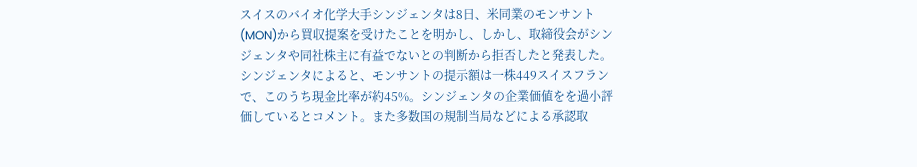スイスのバイオ化学大手シンジェンタは8日、米同業のモンサント(MON)から買収提案を受けたことを明かし、しかし、取締役会がシンジェンタや同社株主に有益でないとの判断から拒否したと発表した。シンジェンタによると、モンサントの提示額は一株449スイスフランで、このうち現金比率が約45%。シンジェンタの企業価値をを過小評価しているとコメント。また多数国の規制当局などによる承認取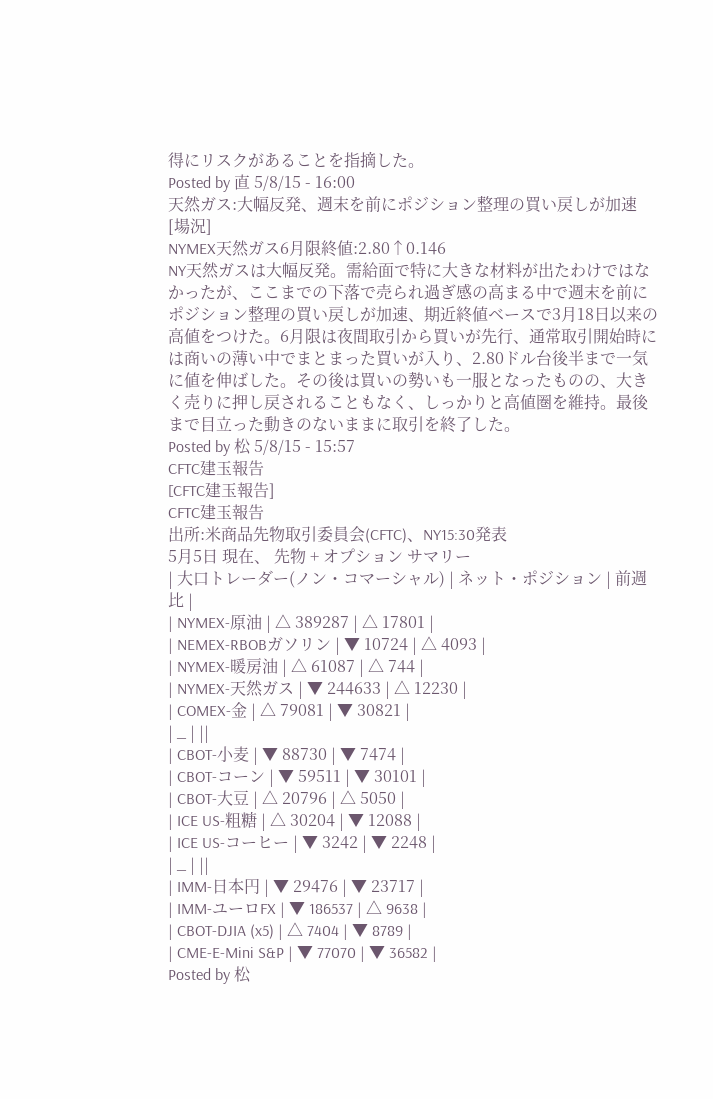得にリスクがあることを指摘した。
Posted by 直 5/8/15 - 16:00
天然ガス:大幅反発、週末を前にポジション整理の買い戻しが加速
[場況]
NYMEX天然ガス6月限終値:2.80↑0.146
NY天然ガスは大幅反発。需給面で特に大きな材料が出たわけではなかったが、ここまでの下落で売られ過ぎ感の高まる中で週末を前にポジション整理の買い戻しが加速、期近終値ベースで3月18日以来の高値をつけた。6月限は夜間取引から買いが先行、通常取引開始時には商いの薄い中でまとまった買いが入り、2.80ドル台後半まで一気に値を伸ばした。その後は買いの勢いも一服となったものの、大きく売りに押し戻されることもなく、しっかりと高値圏を維持。最後まで目立った動きのないままに取引を終了した。
Posted by 松 5/8/15 - 15:57
CFTC建玉報告
[CFTC建玉報告]
CFTC建玉報告
出所:米商品先物取引委員会(CFTC)、NY15:30発表
5月5日 現在、 先物 + オプション サマリー
| 大口トレーダー(ノン・コマーシャル) | ネット・ポジション | 前週比 |
| NYMEX-原油 | △ 389287 | △ 17801 |
| NEMEX-RBOBガソリン | ▼ 10724 | △ 4093 |
| NYMEX-暖房油 | △ 61087 | △ 744 |
| NYMEX-天然ガス | ▼ 244633 | △ 12230 |
| COMEX-金 | △ 79081 | ▼ 30821 |
| _ | ||
| CBOT-小麦 | ▼ 88730 | ▼ 7474 |
| CBOT-コーン | ▼ 59511 | ▼ 30101 |
| CBOT-大豆 | △ 20796 | △ 5050 |
| ICE US-粗糖 | △ 30204 | ▼ 12088 |
| ICE US-コーヒー | ▼ 3242 | ▼ 2248 |
| _ | ||
| IMM-日本円 | ▼ 29476 | ▼ 23717 |
| IMM-ユーロFX | ▼ 186537 | △ 9638 |
| CBOT-DJIA (x5) | △ 7404 | ▼ 8789 |
| CME-E-Mini S&P | ▼ 77070 | ▼ 36582 |
Posted by 松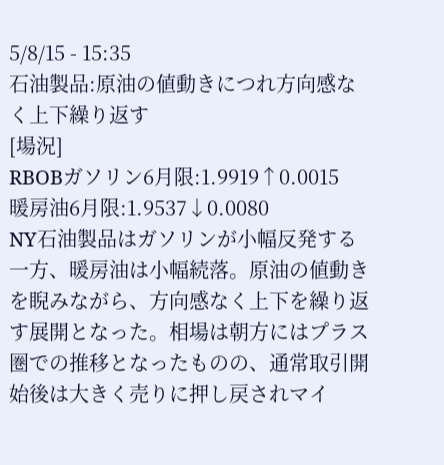5/8/15 - 15:35
石油製品:原油の値動きにつれ方向感なく上下繰り返す
[場況]
RBOBガソリン6月限:1.9919↑0.0015
暖房油6月限:1.9537↓0.0080
NY石油製品はガソリンが小幅反発する一方、暖房油は小幅続落。原油の値動きを睨みながら、方向感なく上下を繰り返す展開となった。相場は朝方にはプラス圏での推移となったものの、通常取引開始後は大きく売りに押し戻されマイ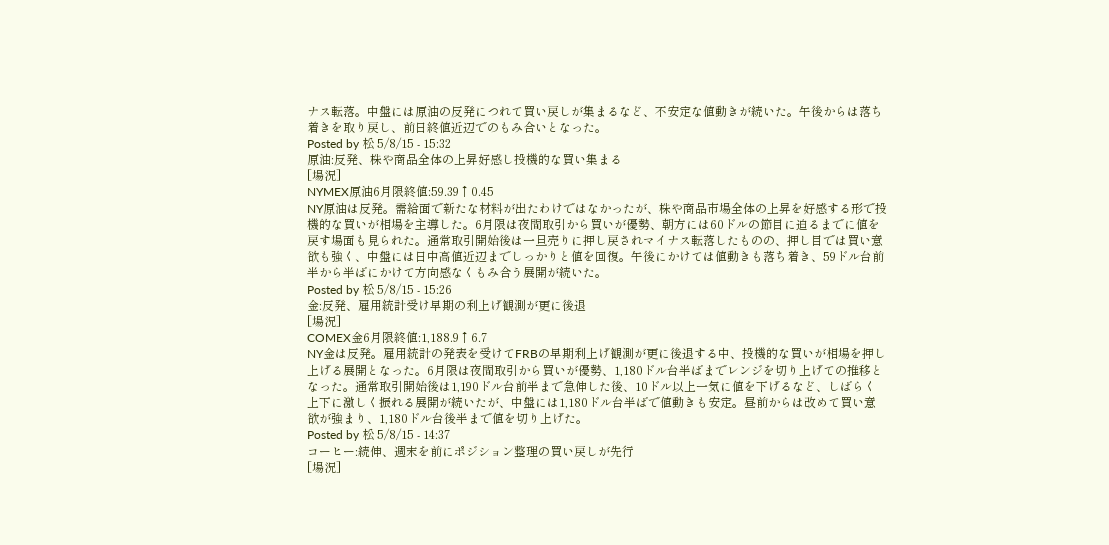ナス転落。中盤には原油の反発につれて買い戻しが集まるなど、不安定な値動きが続いた。午後からは落ち着きを取り戻し、前日終値近辺でのもみ合いとなった。
Posted by 松 5/8/15 - 15:32
原油:反発、株や商品全体の上昇好感し投機的な買い集まる
[場況]
NYMEX原油6月限終値:59.39↑0.45
NY原油は反発。需給面で新たな材料が出たわけではなかったが、株や商品市場全体の上昇を好感する形で投機的な買いが相場を主導した。6月限は夜間取引から買いが優勢、朝方には60ドルの節目に迫るまでに値を戻す場面も見られた。通常取引開始後は一旦売りに押し戻されマイナス転落したものの、押し目では買い意欲も強く、中盤には日中高値近辺までしっかりと値を回復。午後にかけては値動きも落ち着き、59ドル台前半から半ばにかけて方向感なくもみ合う展開が続いた。
Posted by 松 5/8/15 - 15:26
金:反発、雇用統計受け早期の利上げ観測が更に後退
[場況]
COMEX金6月限終値:1,188.9↑6.7
NY金は反発。雇用統計の発表を受けてFRBの早期利上げ観測が更に後退する中、投機的な買いが相場を押し上げる展開となった。6月限は夜間取引から買いが優勢、1,180ドル台半ばまでレンジを切り上げての推移となった。通常取引開始後は1,190ドル台前半まで急伸した後、10ドル以上一気に値を下げるなど、しばらく上下に激しく振れる展開が続いたが、中盤には1,180ドル台半ばで値動きも安定。昼前からは改めて買い意欲が強まり、1,180ドル台後半まで値を切り上げた。
Posted by 松 5/8/15 - 14:37
コーヒー:続伸、週末を前にポジション整理の買い戻しが先行
[場況]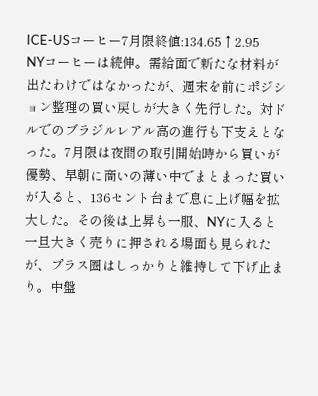ICE-USコーヒー7月限終値:134.65↑2.95
NYコーヒーは続伸。需給面で新たな材料が出たわけではなかったが、週末を前にポジション整理の買い戻しが大きく先行した。対ドルでのブラジルレアル高の進行も下支えとなった。7月限は夜間の取引開始時から買いが優勢、早朝に商いの薄い中でまとまった買いが入ると、136セント台まで息に上げ幅を拡大した。その後は上昇も一服、NYに入ると一旦大きく売りに押される場面も見られたが、プラス圏はしっかりと維持して下げ止まり。中盤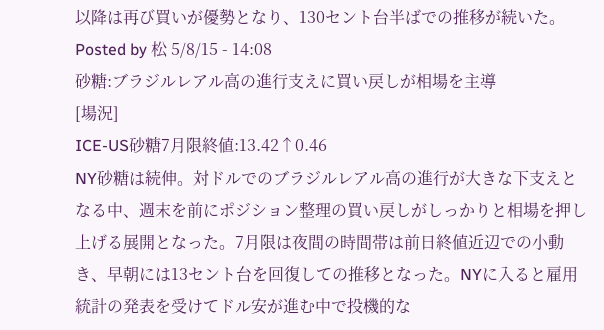以降は再び買いが優勢となり、130セント台半ばでの推移が続いた。
Posted by 松 5/8/15 - 14:08
砂糖:ブラジルレアル高の進行支えに買い戻しが相場を主導
[場況]
ICE-US砂糖7月限終値:13.42↑0.46
NY砂糖は続伸。対ドルでのブラジルレアル高の進行が大きな下支えとなる中、週末を前にポジション整理の買い戻しがしっかりと相場を押し上げる展開となった。7月限は夜間の時間帯は前日終値近辺での小動き、早朝には13セント台を回復しての推移となった。NYに入ると雇用統計の発表を受けてドル安が進む中で投機的な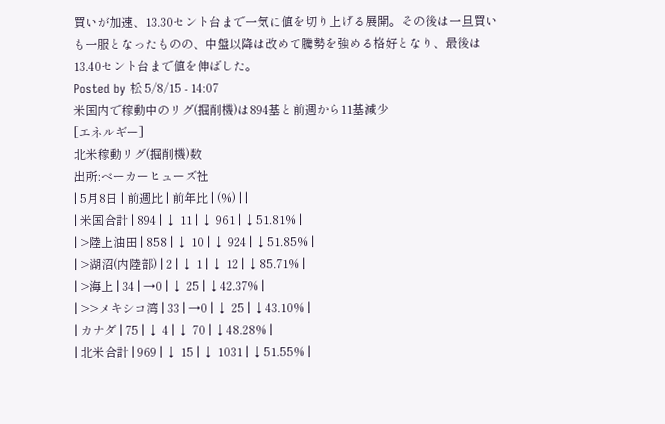買いが加速、13.30セント台まで一気に値を切り上げる展開。その後は一旦買いも一服となったものの、中盤以降は改めて騰勢を強める格好となり、最後は13.40セント台まで値を伸ばした。
Posted by 松 5/8/15 - 14:07
米国内で稼動中のリグ(掘削機)は894基と前週から11基減少
[エネルギー]
北米稼動リグ(掘削機)数
出所:ベーカーヒューズ社
| 5月8日 | 前週比 | 前年比 | (%) | |
| 米国合計 | 894 | ↓ 11 | ↓ 961 | ↓51.81% |
| >陸上油田 | 858 | ↓ 10 | ↓ 924 | ↓51.85% |
| >湖沼(内陸部) | 2 | ↓ 1 | ↓ 12 | ↓85.71% |
| >海上 | 34 | →0 | ↓ 25 | ↓42.37% |
| >>メキシコ湾 | 33 | →0 | ↓ 25 | ↓43.10% |
| カナダ | 75 | ↓ 4 | ↓ 70 | ↓48.28% |
| 北米合計 | 969 | ↓ 15 | ↓ 1031 | ↓51.55% |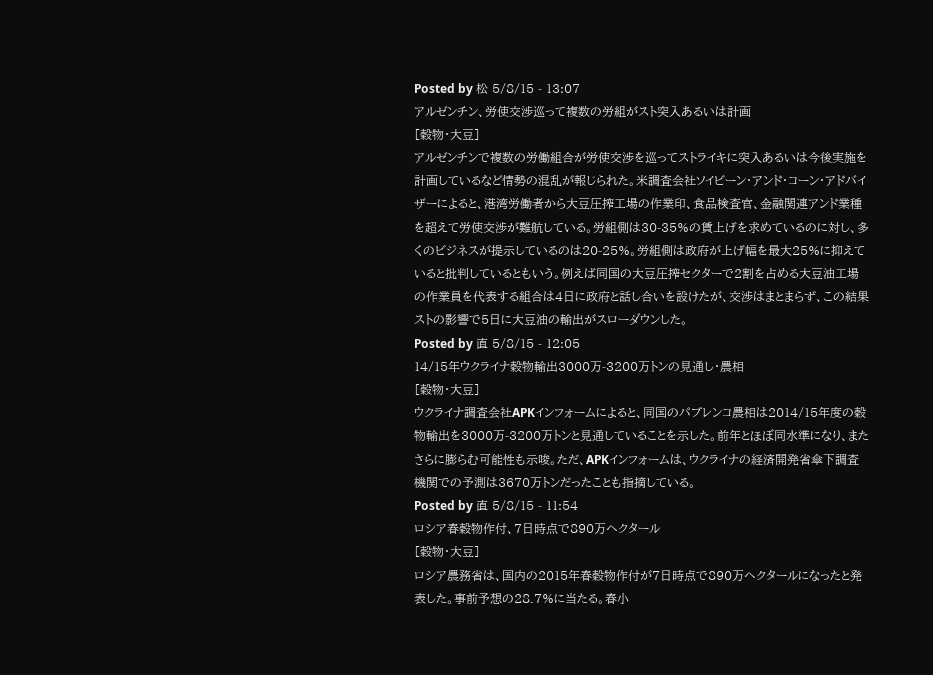Posted by 松 5/8/15 - 13:07
アルゼンチン、労使交渉巡って複数の労組がスト突入あるいは計画
[穀物・大豆]
アルゼンチンで複数の労働組合が労使交渉を巡ってストライキに突入あるいは今後実施を計画しているなど情勢の混乱が報じられた。米調査会社ソイビーン・アンド・コーン・アドバイザーによると、港湾労働者から大豆圧搾工場の作業印、食品検査官、金融関連アンド業種を超えて労使交渉が難航している。労組側は30-35%の賃上げを求めているのに対し、多くのビジネスが提示しているのは20-25%。労組側は政府が上げ幅を最大25%に抑えていると批判しているともいう。例えば同国の大豆圧搾セクターで2割を占める大豆油工場の作業員を代表する組合は4日に政府と話し合いを設けたが、交渉はまとまらず、この結果ストの影響で5日に大豆油の輸出がスローダウンした。
Posted by 直 5/8/15 - 12:05
14/15年ウクライナ穀物輸出3000万-3200万トンの見通し・農相
[穀物・大豆]
ウクライナ調査会社APKインフォームによると、同国のパブレンコ農相は2014/15年度の穀物輸出を3000万-3200万トンと見通していることを示した。前年とほぼ同水準になり、またさらに膨らむ可能性も示唆。ただ、APKインフォームは、ウクライナの経済開発省傘下調査機関での予測は3670万トンだったことも指摘している。
Posted by 直 5/8/15 - 11:54
ロシア春穀物作付、7日時点で890万ヘクタール
[穀物・大豆]
ロシア農務省は、国内の2015年春穀物作付が7日時点で890万ヘクタールになったと発表した。事前予想の28.7%に当たる。春小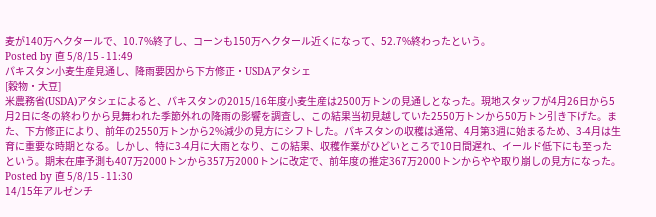麦が140万ヘクタールで、10.7%終了し、コーンも150万ヘクタール近くになって、52.7%終わったという。
Posted by 直 5/8/15 - 11:49
パキスタン小麦生産見通し、降雨要因から下方修正・USDAアタシェ
[穀物・大豆]
米農務省(USDA)アタシェによると、パキスタンの2015/16年度小麦生産は2500万トンの見通しとなった。現地スタッフが4月26日から5月2日に冬の終わりから見舞われた季節外れの降雨の影響を調査し、この結果当初見越していた2550万トンから50万トン引き下げた。また、下方修正により、前年の2550万トンから2%減少の見方にシフトした。パキスタンの収穫は通常、4月第3週に始まるため、3-4月は生育に重要な時期となる。しかし、特に3-4月に大雨となり、この結果、収穫作業がひどいところで10日間遅れ、イールド低下にも至ったという。期末在庫予測も407万2000トンから357万2000トンに改定で、前年度の推定367万2000トンからやや取り崩しの見方になった。
Posted by 直 5/8/15 - 11:30
14/15年アルゼンチ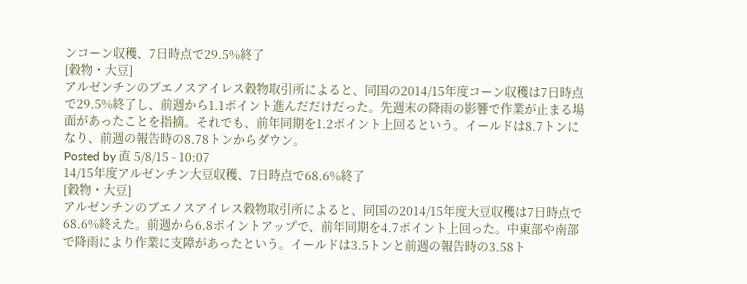ンコーン収穫、7日時点で29.5%終了
[穀物・大豆]
アルゼンチンのブエノスアイレス穀物取引所によると、同国の2014/15年度コーン収穫は7日時点で29.5%終了し、前週から1.1ポイント進んだだけだった。先週末の降雨の影響で作業が止まる場面があったことを指摘。それでも、前年同期を1.2ポイント上回るという。イールドは8.7トンになり、前週の報告時の8.78トンからダウン。
Posted by 直 5/8/15 - 10:07
14/15年度アルゼンチン大豆収穫、7日時点で68.6%終了
[穀物・大豆]
アルゼンチンのブエノスアイレス穀物取引所によると、同国の2014/15年度大豆収穫は7日時点で68.6%終えた。前週から6.8ポイントアップで、前年同期を4.7ポイント上回った。中東部や南部で降雨により作業に支障があったという。イールドは3.5トンと前週の報告時の3.58ト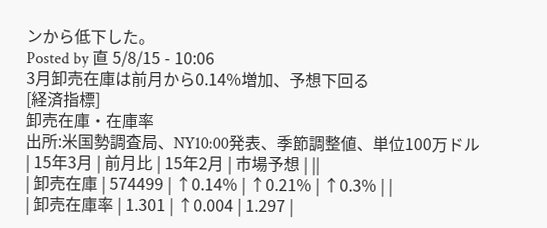ンから低下した。
Posted by 直 5/8/15 - 10:06
3月卸売在庫は前月から0.14%増加、予想下回る
[経済指標]
卸売在庫・在庫率
出所:米国勢調査局、NY10:00発表、季節調整値、単位100万ドル
| 15年3月 | 前月比 | 15年2月 | 市場予想 | ||
| 卸売在庫 | 574499 | ↑0.14% | ↑0.21% | ↑0.3% | |
| 卸売在庫率 | 1.301 | ↑0.004 | 1.297 |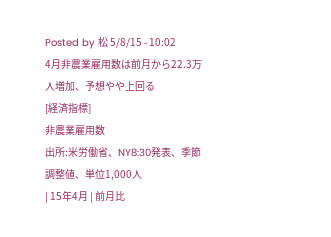Posted by 松 5/8/15 - 10:02
4月非農業雇用数は前月から22.3万人増加、予想やや上回る
[経済指標]
非農業雇用数
出所:米労働省、NY8:30発表、季節調整値、単位1,000人
| 15年4月 | 前月比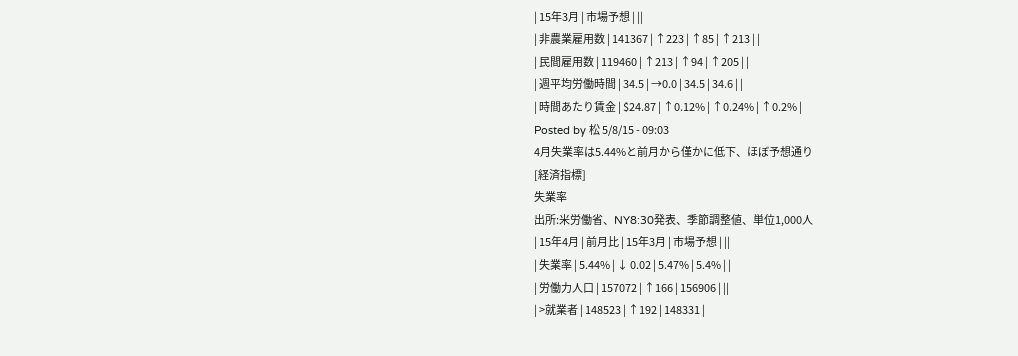| 15年3月 | 市場予想 | ||
| 非農業雇用数 | 141367 | ↑223 | ↑85 | ↑213 | |
| 民間雇用数 | 119460 | ↑213 | ↑94 | ↑205 | |
| 週平均労働時間 | 34.5 | →0.0 | 34.5 | 34.6 | |
| 時間あたり賃金 | $24.87 | ↑0.12% | ↑0.24% | ↑0.2% |
Posted by 松 5/8/15 - 09:03
4月失業率は5.44%と前月から僅かに低下、ほぼ予想通り
[経済指標]
失業率
出所:米労働省、NY8:30発表、季節調整値、単位1,000人
| 15年4月 | 前月比 | 15年3月 | 市場予想 | ||
| 失業率 | 5.44% | ↓ 0.02 | 5.47% | 5.4% | |
| 労働力人口 | 157072 | ↑166 | 156906 | ||
| >就業者 | 148523 | ↑192 | 148331 |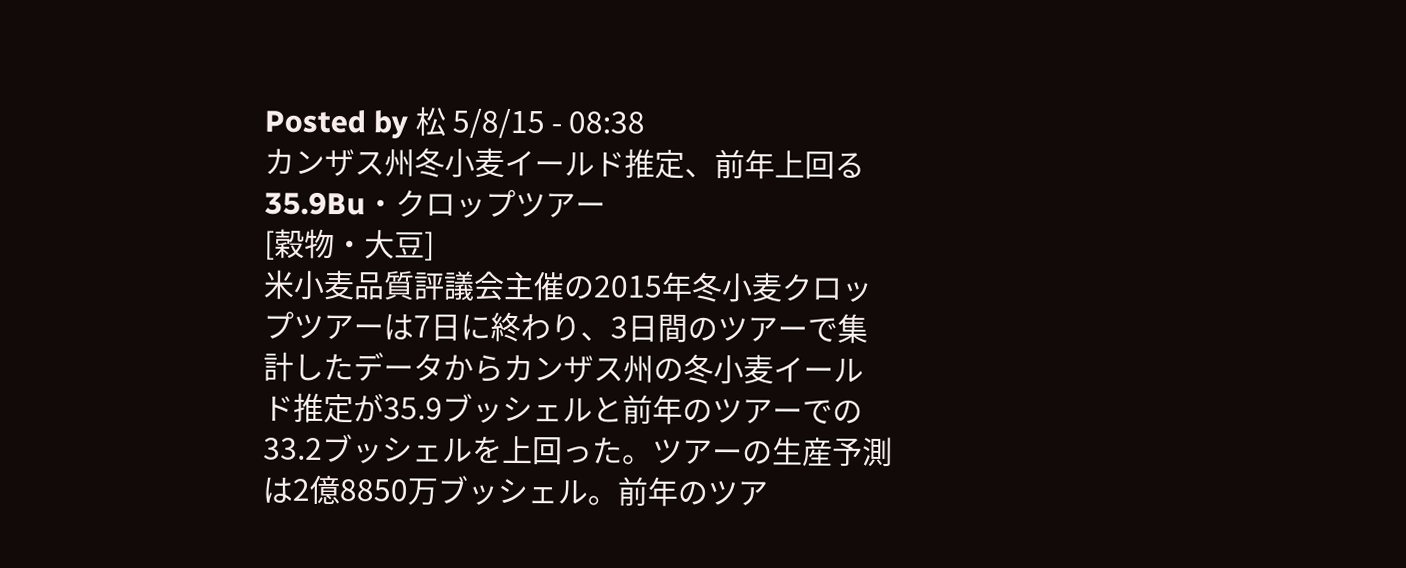Posted by 松 5/8/15 - 08:38
カンザス州冬小麦イールド推定、前年上回る35.9Bu・クロップツアー
[穀物・大豆]
米小麦品質評議会主催の2015年冬小麦クロップツアーは7日に終わり、3日間のツアーで集計したデータからカンザス州の冬小麦イールド推定が35.9ブッシェルと前年のツアーでの33.2ブッシェルを上回った。ツアーの生産予測は2億8850万ブッシェル。前年のツア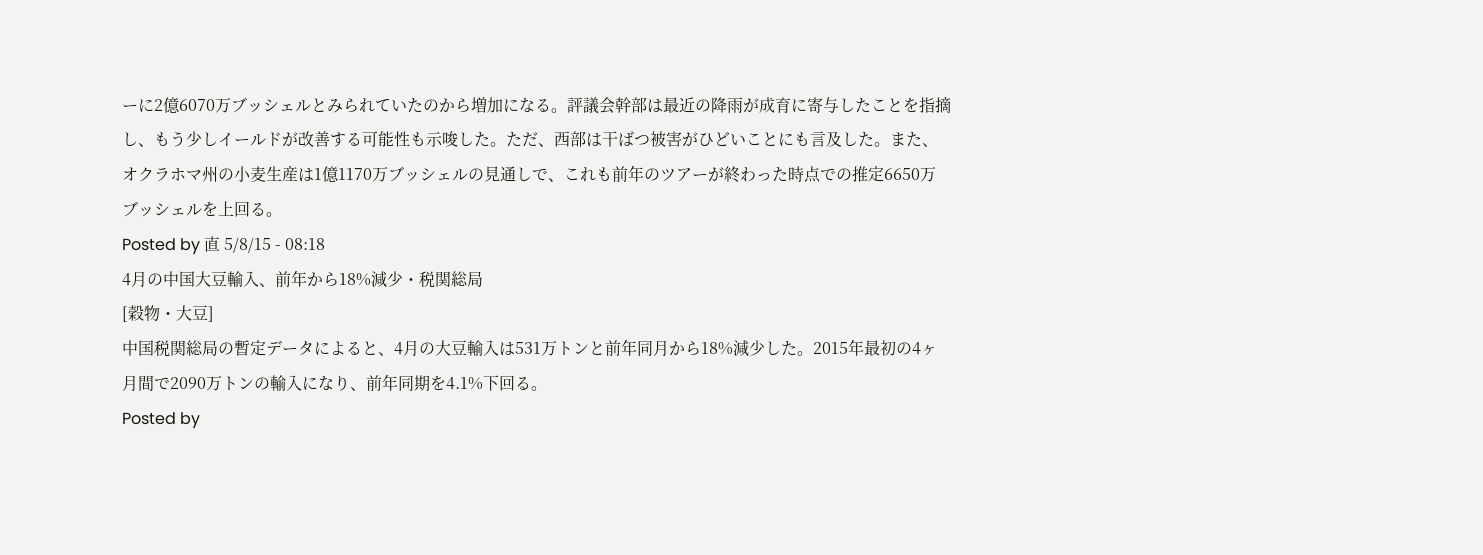ーに2億6070万ブッシェルとみられていたのから増加になる。評議会幹部は最近の降雨が成育に寄与したことを指摘し、もう少しイールドが改善する可能性も示唆した。ただ、西部は干ばつ被害がひどいことにも言及した。また、オクラホマ州の小麦生産は1億1170万ブッシェルの見通しで、これも前年のツアーが終わった時点での推定6650万ブッシェルを上回る。
Posted by 直 5/8/15 - 08:18
4月の中国大豆輸入、前年から18%減少・税関総局
[穀物・大豆]
中国税関総局の暫定データによると、4月の大豆輸入は531万トンと前年同月から18%減少した。2015年最初の4ヶ月間で2090万トンの輸入になり、前年同期を4.1%下回る。
Posted by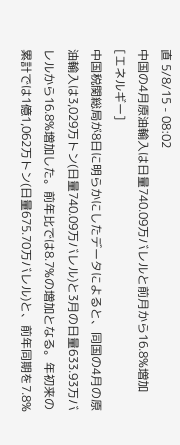直 5/8/15 - 08:02
中国の4月原油輸入は日量740.09万バレルと前月から16.8%増加
[エネルギー]
中国税関総局が8日に明らかにしたデータによると、同国の4月の原油輸入は3,029万トン(日量740.09万バレル)と3月の日量633.93万バレルから16.8%増加した。前年比では8.7%の増加となる。年初来の累計では1億1,062万トン(日量675.70万バレル)と、前年同期を7.8%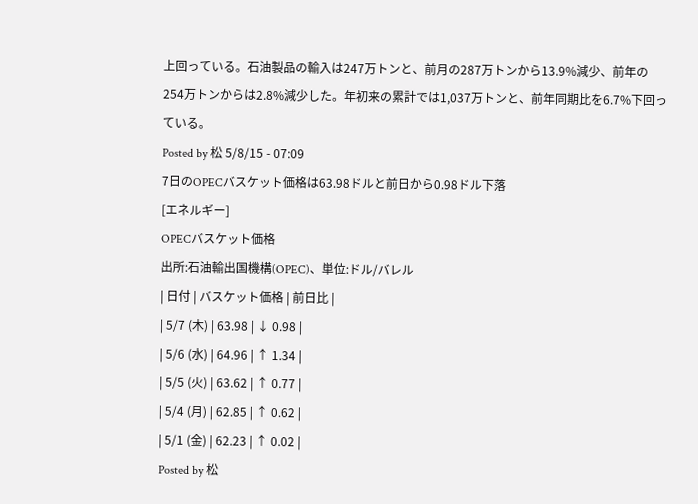上回っている。石油製品の輸入は247万トンと、前月の287万トンから13.9%減少、前年の254万トンからは2.8%減少した。年初来の累計では1,037万トンと、前年同期比を6.7%下回っている。
Posted by 松 5/8/15 - 07:09
7日のOPECバスケット価格は63.98ドルと前日から0.98ドル下落
[エネルギー]
OPECバスケット価格
出所:石油輸出国機構(OPEC)、単位:ドル/バレル
| 日付 | バスケット価格 | 前日比 |
| 5/7 (木) | 63.98 | ↓ 0.98 |
| 5/6 (水) | 64.96 | ↑ 1.34 |
| 5/5 (火) | 63.62 | ↑ 0.77 |
| 5/4 (月) | 62.85 | ↑ 0.62 |
| 5/1 (金) | 62.23 | ↑ 0.02 |
Posted by 松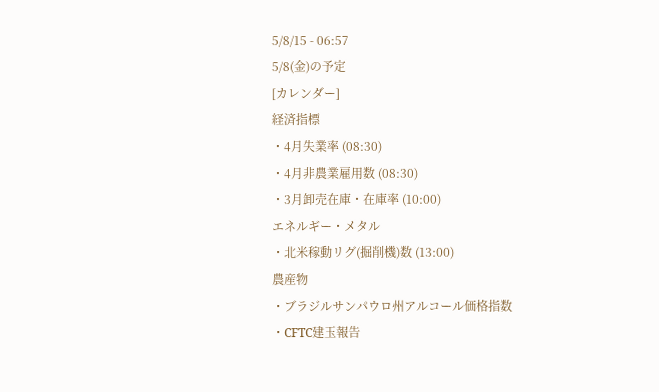5/8/15 - 06:57
5/8(金)の予定
[カレンダー]
経済指標
・4月失業率 (08:30)
・4月非農業雇用数 (08:30)
・3月卸売在庫・在庫率 (10:00)
エネルギー・メタル
・北米稼動リグ(掘削機)数 (13:00)
農産物
・ブラジルサンパウロ州アルコール価格指数
・CFTC建玉報告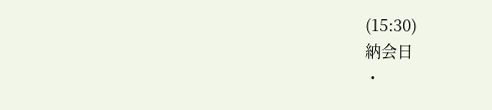(15:30)
納会日
・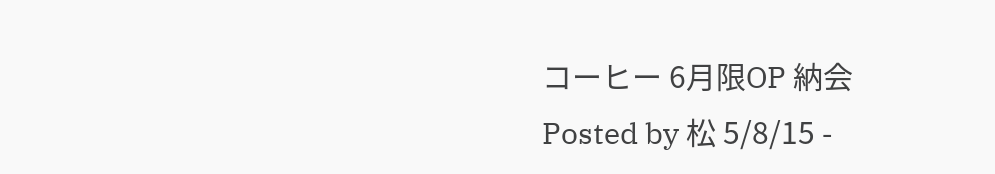コーヒー 6月限OP 納会
Posted by 松 5/8/15 -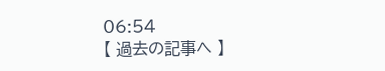06:54
【 過去の記事へ 】